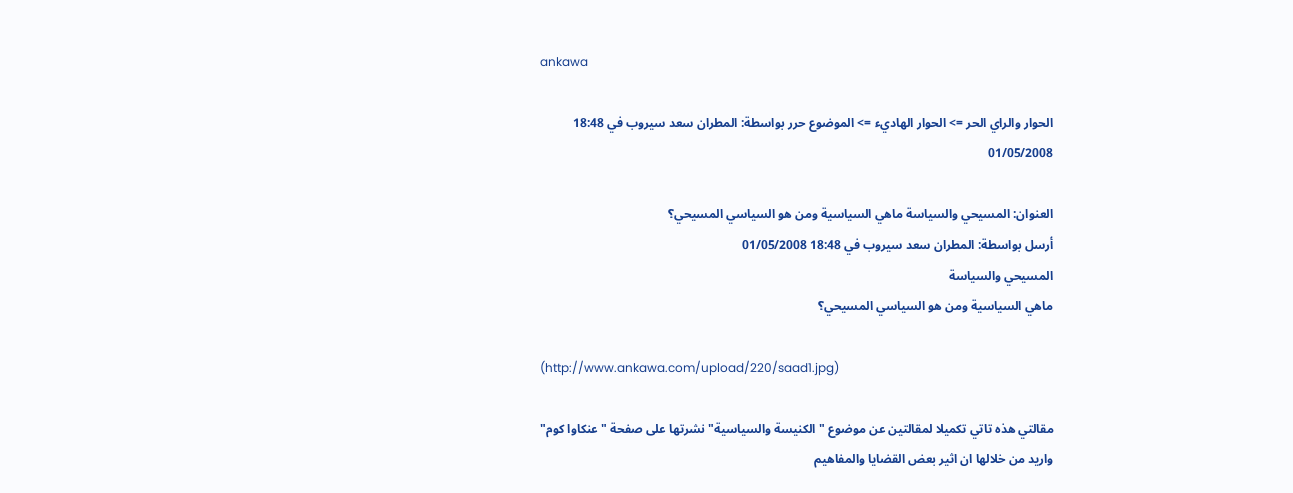ankawa

الحوار والراي الحر => الحوار الهاديء => الموضوع حرر بواسطة: المطران سعد سيروب في 18:48 01/05/2008

العنوان: المسيحي والسياسة ماهي السياسية ومن هو السياسي المسيحي؟
أرسل بواسطة: المطران سعد سيروب في 18:48 01/05/2008
المسيحي والسياسة
ماهي السياسية ومن هو السياسي المسيحي؟

(http://www.ankawa.com/upload/220/saad1.jpg)

مقالتي هذه تاتي تكميلا لمقالتين عن موضوع "الكنيسة والسياسية" نشرتها على صفحة "عنكاوا كوم" واريد من خلالها ان اثير بعض القضايا والمفاهيم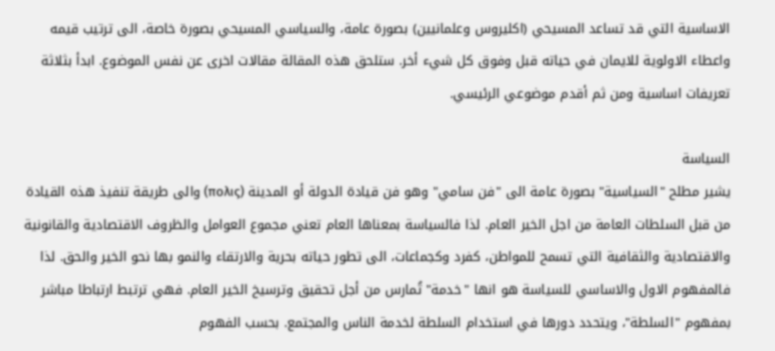الاساسية التي قد تساعد المسيحي (اكليروس وعلمانيين) بصورة عامة، والسياسي المسيحي بصورة خاصة، الى ترتيب قيمه واعطاء الاولوية للايمان في حياته قبل وفوق كل شيء أخر. ستلحق هذه المقالة مقالات اخرى عن نفس الموضوع. ابدأ بثلاثة تعريفات اساسية ومن ثم أقدم موضوعي الرئيسي.

السياسة
يشير مطلح "السياسية" بصورة عامة الى "فن سامي" وهو فن قيادة الدولة أو المدينة (πολις) والى طريقة تنفيذ هذه القيادة من قبل السلطات العامة من اجل الخير العام. لذا فالسياسة بمعناها العام تعني مجموع العوامل والظروف الاقتصادية والقانونية والاقتصادية والثقافية التي تسمح للمواطن، كفرد وكجماعات، الى تطور حياته بحرية والارتقاء والنمو بها نحو الخير والحق. لذا فالمفهوم الاول والاساسي للسياسة هو انها "خدمة" تُمارس من أجل تحقيق وترسيخ الخير العام. فهي ترتبط ارتباطا مباشر بمفهوم "السلطة"، ويتحدد دورها في استخدام السلطة لخدمة الناس والمجتمع. بحسب الفهوم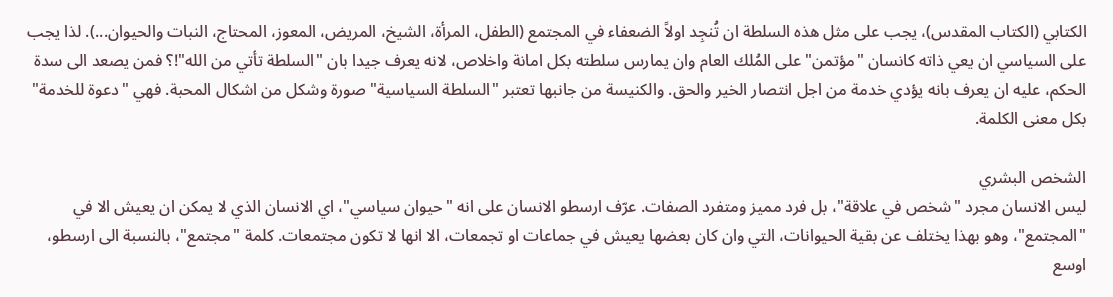الكتابي (الكتاب المقدس)، يجب على مثل هذه السلطة ان تُنجِد اولاً الضعفاء في المجتمع (الطفل، المرأة، الشيخ، المريض، المعوز، المحتاج، النبات والحيوان...). لذا يجب على السياسي ان يعي ذاته كانسان "مؤتمن" على المُلك العام وان يمارس سلطته بكل امانة واخلاص، لانه يعرف جيدا بان "السلطة تأتي من الله"!؟ فمن يصعد الى سدة الحكم، عليه ان يعرف بانه يؤدي خدمة من اجل انتصار الخير والحق. والكنيسة من جانبها تعتبر "السلطة السياسية" صورة وشكل من اشكال المحبة. فهي "دعوة للخدمة" بكل معنى الكلمة.

الشخص البشري
ليس الانسان مجرد "شخص في علاقة"، بل فرد مميز ومتفرد الصفات. عرّف ارسطو الانسان على انه "حيوان سياسي"، اي الانسان الذي لا يمكن ان يعيش الا في "المجتمع"، وهو بهذا يختلف عن بقية الحيوانات، التي وان كان بعضها يعيش في جماعات او تجمعات، الا انها لا تكون مجتمعات. كلمة "مجتمع"، بالنسبة الى ارسطو، اوسع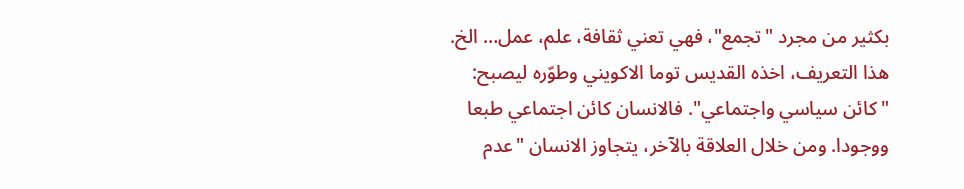بكثير من مجرد "تجمع"، فهي تعني ثقافة، علم، عمل… الخ. هذا التعريف، اخذه القديس توما الاكويني وطوّره ليصبح: "كائن سياسي واجتماعي". فالانسان كائن اجتماعي طبعا ووجودا. ومن خلال العلاقة بالآخر، يتجاوز الانسان "عدم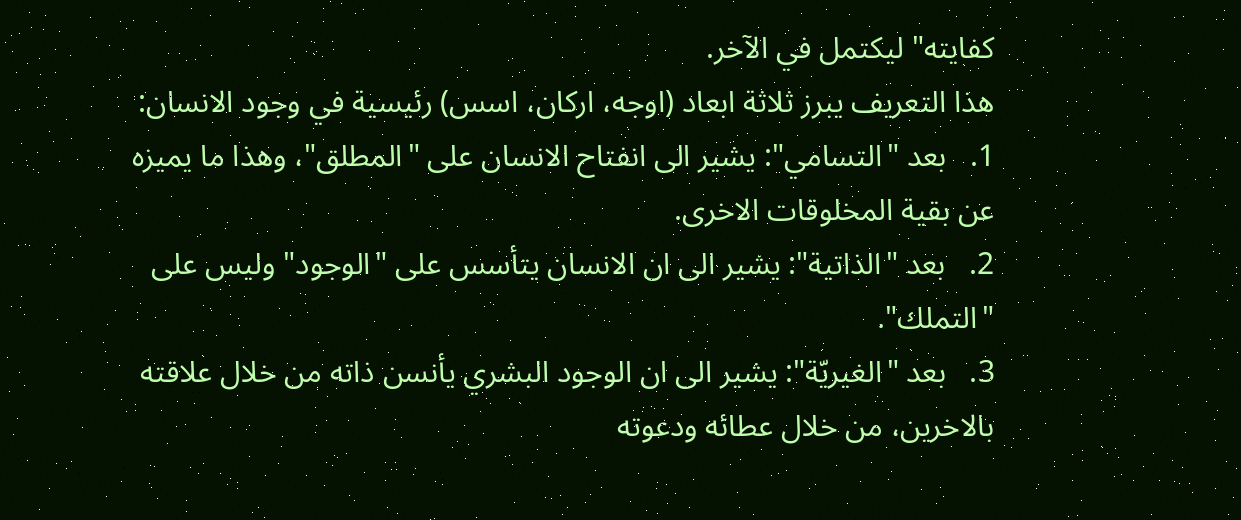كفايته" ليكتمل في الآخر.
هذا التعريف يبرز ثلاثة ابعاد (اوجه، اركان، اسس) رئيسية في وجود الانسان:
1.   بعد "التسامي": يشير الى انفتاح الانسان على "المطلق"، وهذا ما يميزه عن بقية المخلوقات الاخرى.
2.   بعد "الذاتية": يشير الى ان الانسان يتأسس على "الوجود" وليس على "التملك".
3.   بعد "الغيريّة": يشير الى ان الوجود البشري يأنسن ذاته من خلال علاقته بالاخرين، من خلال عطائه ودعوته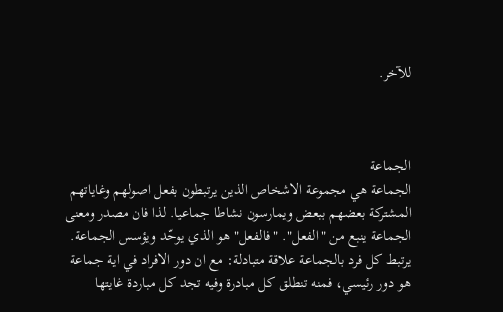للآخر.



الجماعة
الجماعة هي مجموعة الاشخاص الذين يرتبطون بفعل اصولهم وغاياتهم المشتركة بعضهم ببعض ويمارسون نشاطا جماعيا. لذا فان مصدر ومعنى الجماعة ينبع من "الفعل". "فالفعل" هو الذي يوحّد ويؤسس الجماعة. يرتبط كل فرد بالجماعة علاقة متبادلة: مع ان دور الافراد في اية جماعة هو دور رئيسي، فمنه تنطلق كل مبادرة وفيه تجد كل مباردة غايتها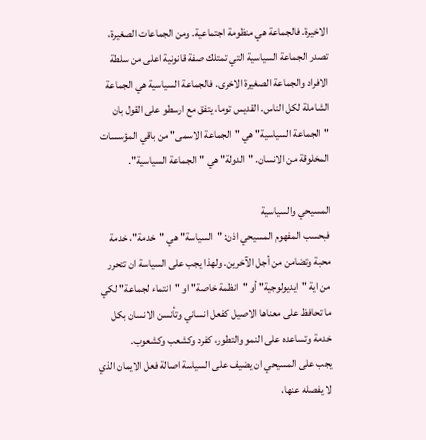الاخيرة. فالجماعة هي منظومة اجتماعية. ومن الجماعات الصغيرة، تصدر الجماعة السياسية التي تمتلك صفة قانونية اعلى من سلطة الافراد والجماعة الصغيرة الاخرى. فالجماعة السياسية هي الجماعة الشاملة لكل الناس. القديس توما، يتفق مع ارسطو على القول بان "الجماعة السياسية" هي "الجماعة الاسمى" من باقي المؤسسات المخلوقة من الانسان. "الدولة" هي "الجماعة السياسية".

المسيحي والسياسية
فبحسب المفهوم المسيحي اذن: "السياسة" هي "خدمة"، خدمة محبة وتضامن من أجل الآخرين. ولهذا يجب على السياسة ان تتحرر من اية "ايديولوجية" أو "انظمة خاصة" او "انتماء لجماعة" لكي ما تحافظ على معناها الاصيل كفعل انساني وتأنسن الانسان بكل خدمة وتساعده على النمو والتطور، كفرد وكشعب وكشعوب.
يجب على المسيحي ان يضيف على السياسة اصالة فعل الايمان الذي لا يفصله عنها،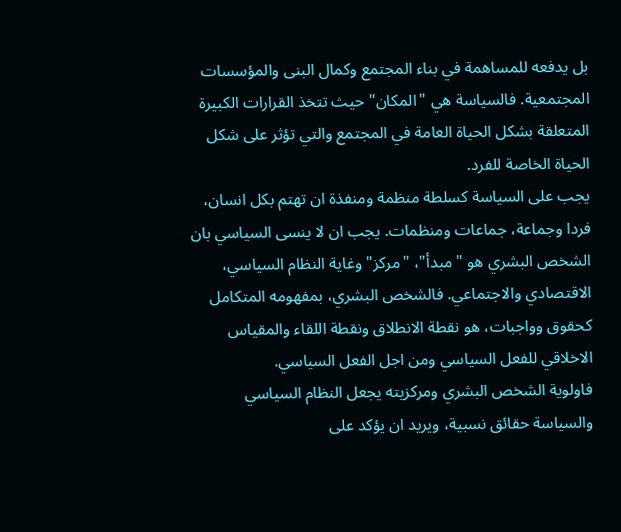بل يدفعه للمساهمة في بناء المجتمع وكمال البنى والمؤسسات المجتمعية. فالسياسة هي "المكان" حيث تتخذ القرارات الكبيرة المتعلقة بشكل الحياة العامة في المجتمع والتي تؤثر على شكل الحياة الخاصة للفرد.
يجب على السياسة كسلطة منظمة ومنفذة ان تهتم بكل انسان، فردا وجماعة، جماعات ومنظمات. يجب ان لا ينسى السياسي بان الشخص البشري هو "مبدأ"، "مركز" وغاية النظام السياسي، الاقتصادي والاجتماعي. فالشخص البشري، بمفهومه المتكامل كحقوق وواجبات، هو نقطة الانطلاق ونقطة اللقاء والمقياس الاخلاقي للفعل السياسي ومن اجل الفعل السياسي.
فاولوية الشخص البشري ومركزيته يجعل النظام السياسي والسياسة حقائق نسبية، ويريد ان يؤكد على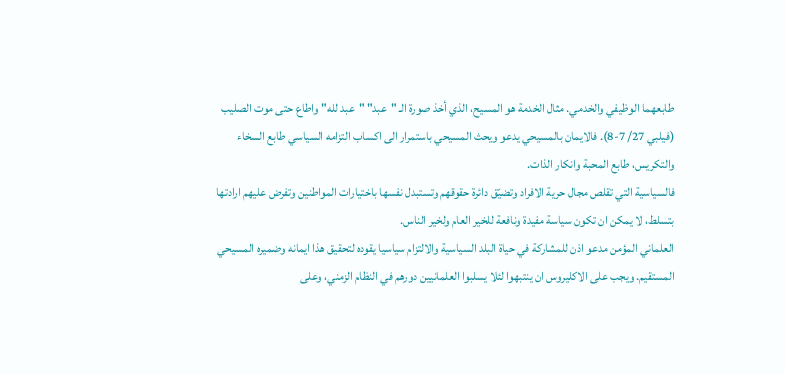طابعهما الوظيفي والخدمي. مثال الخدمة هو المسيح، الذي أخذ صورة الـ "عبد" "عبد لله" واطاع حتى موت الصليب (فيلبي 27/ 7-8). فالايمان بالمسيحي يدعو ويحث المسيحي باستمرار الى اكساب التزامه السياسي طابع السخاء والتكريس، طابع المحبة وانكار الذات.
فالسياسية التي تقلص مجال حرية الافراد وتضيّق دائرة حقوقهم وتستبدل نفسها باختيارات المواطنين وتفرض عليهم ارادتها بتسلط، لا يمكن ان تكون سياسة مفيدة ونافعة للخير العام ولخير الناس.
العلماني المؤمن مدعو اذن للمشاركة في حياة البلد السياسية والالتزام سياسيا يقوده لتحقيق هذا ايمانه وضميره المسيحي المستقيم. ويجب على الاكليروس ان ينتبهوا لئلا يسلبوا العلمانيين دورهم في النظام الزمني، وعلى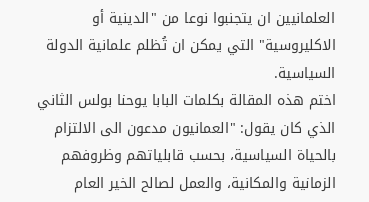العلمانيين ان يتجنبوا نوعا من "الدينية أو الاكليروسية" التي يمكن ان تُظلم علمانية الدولة السياسية.
اختم هذه المقالة بكلمات البابا يوحنا بولس الثاني الذي كان يقول: "العمانيون مدعون الى الالتزام بالحياة السياسية، بحسب قابلياتهم وظروفهم الزمانية والمكانية، والعمل لصالح الخير العام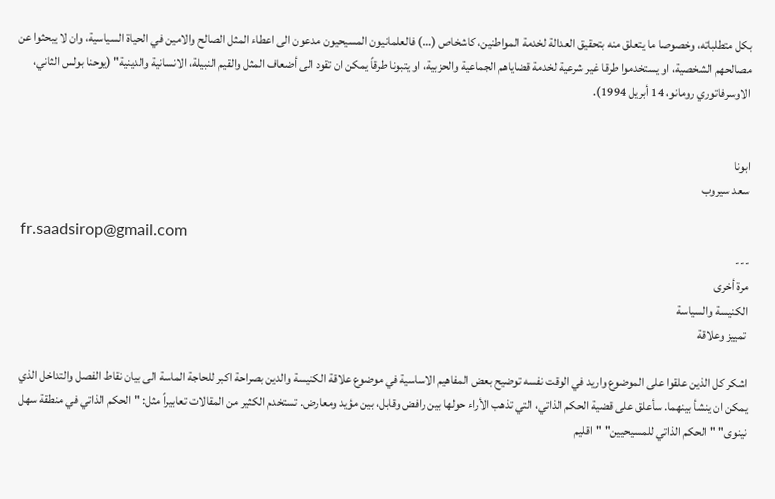بكل متطلباته، وخصوصا ما يتعلق منه بتحقيق العدالة لخدمة المواطنين، كاشخاص (…) فالعلمانيون المسيحيون مدعون الى اعطاء المثل الصالح والامين في الحياة السياسية، وان لا يبحثوا عن مصالحهم الشخصية، او يستخدموا طرقا غير شرعية لخدمة قضاياهم الجماعية والحزبية، او يتبونا طرقاً يمكن ان تقود الى أضعاف المثل والقيم النبيلة، الانسانية والدينية" (يوحنا بولس الثاني، الاوسرفاتوري رومانو، 14 أبريل 1994).


ابونا
سعد سيروب

 fr.saadsirop@gmail.com
---
مرة أخرى
الكنيسة والسياسة
 تمييز وعلاقة

اشكر كل الذين علقوا على الموضوع واريد في الوقت نفسه توضيح بعض المفاهيم الاساسية في موضوع علاقة الكنيسة والدين بصراحة اكبر للحاجة الماسة الى بيان نقاط الفصل والتداخل الذي يمكن ان ينشأ بينهما. سأعلق على قضية الحكم الذاتي، التي تذهب الأراء حولها بين رافض وقابل، بين مؤيد ومعارض. تستخدم الكثير من المقالات تعابيراً مثل: "الحكم الذاتي في منطقة سهل نينوى" "الحكم الذاتي للمسيحيين" "اقليم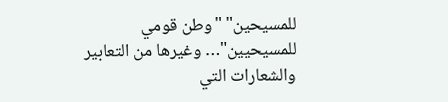للمسيحين" "وطن قومي للمسيحيين"… وغيرها من التعابير والشعارات التي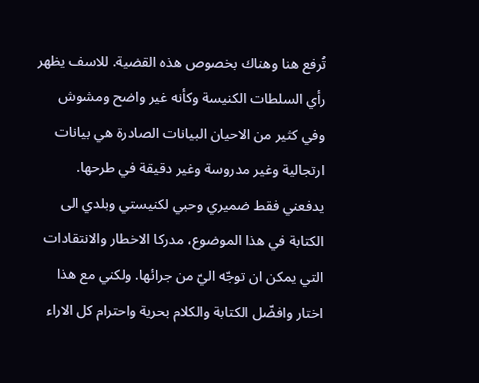تُرفع هنا وهناك بخصوص هذه القضية. للاسف يظهر رأي السلطات الكنيسة وكأنه غير واضح ومشوش وفي كثير من الاحيان البيانات الصادرة هي بيانات ارتجالية وغير مدروسة وغير دقيقة في طرحها. يدفعني فقط ضميري وحبي لكنيستي وبلدي الى الكتابة في هذا الموضوع، مدركا الاخطار والانتقادات التي يمكن ان توجّه اليّ من جرائها. ولكني مع هذا اختار وافضّل الكتابة والكلام بحرية واحترام كل الاراء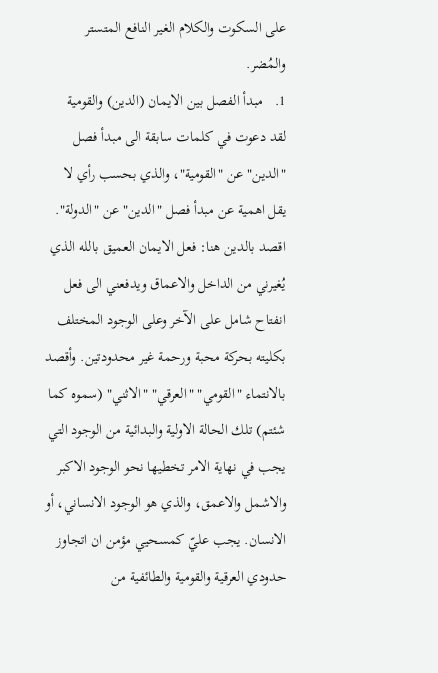على السكوت والكلام الغير النافع المتستر والمُضر.
1.   مبدأ الفصل بين الايمان (الدين) والقومية
لقد دعوت في كلمات سابقة الى مبدأ فصل "الدين" عن "القومية"، والذي بحسب رأي لا يقل اهمية عن مبدأ فصل "الدين" عن "الدولة". اقصد بالدين هنا: فعل الايمان العميق بالله الذي يُغيرني من الداخل والاعماق ويدفعني الى فعل انفتاح شامل على الآخر وعلى الوجود المختلف بكليته بحركة محبة ورحمة غير محدودتين. وأقصد بالانتماء "القومي" "العرقي" "الاثني" (سموه كما شئتم) تلك الحالة الاولية والبدائية من الوجود التي يجب في نهاية الامر تخطيها نحو الوجود الاكبر والاشمل والاعمق، والذي هو الوجود الانساني، أو الانسان. يجب عليّ كمسحيي مؤمن ان اتجاوز حدودي العرقية والقومية والطائفية من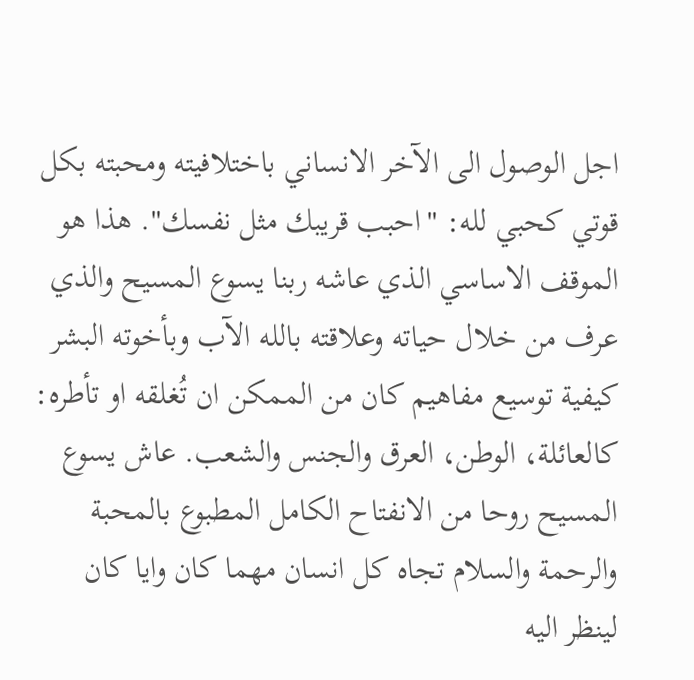اجل الوصول الى الآخر الانساني باختلافيته ومحبته بكل قوتي كحبي لله: "احبب قريبك مثل نفسك". هذا هو الموقف الاساسي الذي عاشه ربنا يسوع المسيح والذي عرف من خلال حياته وعلاقته بالله الآب وبأخوته البشر كيفية توسيع مفاهيم كان من الممكن ان تُغلقه او تأطره: كالعائلة، الوطن، العرق والجنس والشعب. عاش يسوع المسيح روحا من الانفتاح الكامل المطبوع بالمحبة والرحمة والسلام تجاه كل انسان مهما كان وايا كان لينظر اليه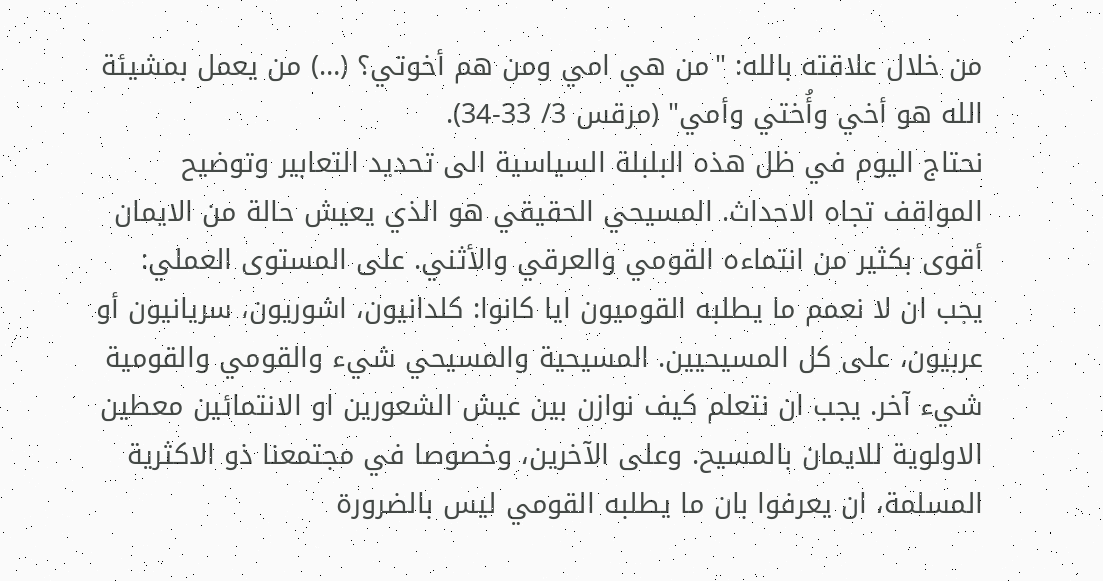من خلال علاقته بالله: "من هي امي ومن هم أخوتي؟ (…) من يعمل بمشيئة الله هو أخي وأُختي وأمي" (مرقس 3/ 33-34).
نحتاج اليوم في ظل هذه البلبلة السياسية الى تحديد التعابير وتوضيح المواقف تجاه الاحداث. المسيحي الحقيقي هو الذي يعيش حالة من الايمان أقوى بكثير من انتماءه القومي والعرقي والأثني. على المستوى العملي: يجب ان لا نعمم ما يطلبه القوميون ايا كانوا: كلدانيون، اشوريون، سريانيون أو عربيون، على كل المسيحيين. المسيحية والمسيحي شيء والقومي والقومية شيء آخر. يجب ان نتعلم كيف نوازن بين عيش الشعورين او الانتمائين معطين الاولوية للايمان بالمسيح. وعلى الآخرين، وخصوصا في مجتمعنا ذو الاكثرية المسلمة، ان يعرفوا بان ما يطلبه القومي ليس بالضرورة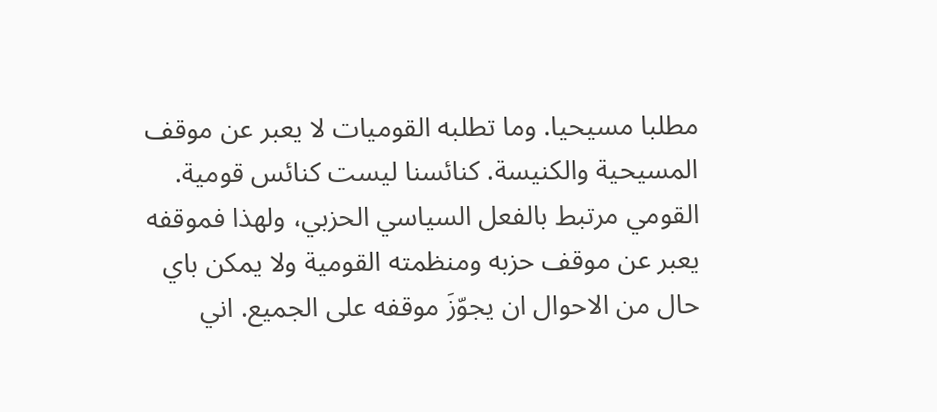مطلبا مسيحيا. وما تطلبه القوميات لا يعبر عن موقف المسيحية والكنيسة. كنائسنا ليست كنائس قومية. القومي مرتبط بالفعل السياسي الحزبي، ولهذا فموقفه يعبر عن موقف حزبه ومنظمته القومية ولا يمكن باي حال من الاحوال ان يجوّزَ موقفه على الجميع. اني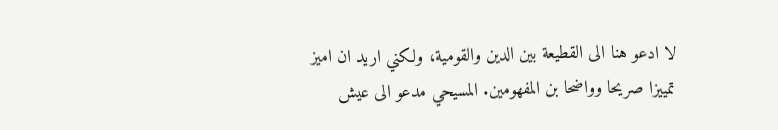لا ادعو هنا الى القطيعة بين الدين والقومية، ولكني اريد ان اميز تمييزا صريحا وواضحا بن المفهومين. المسيحي مدعو الى عيش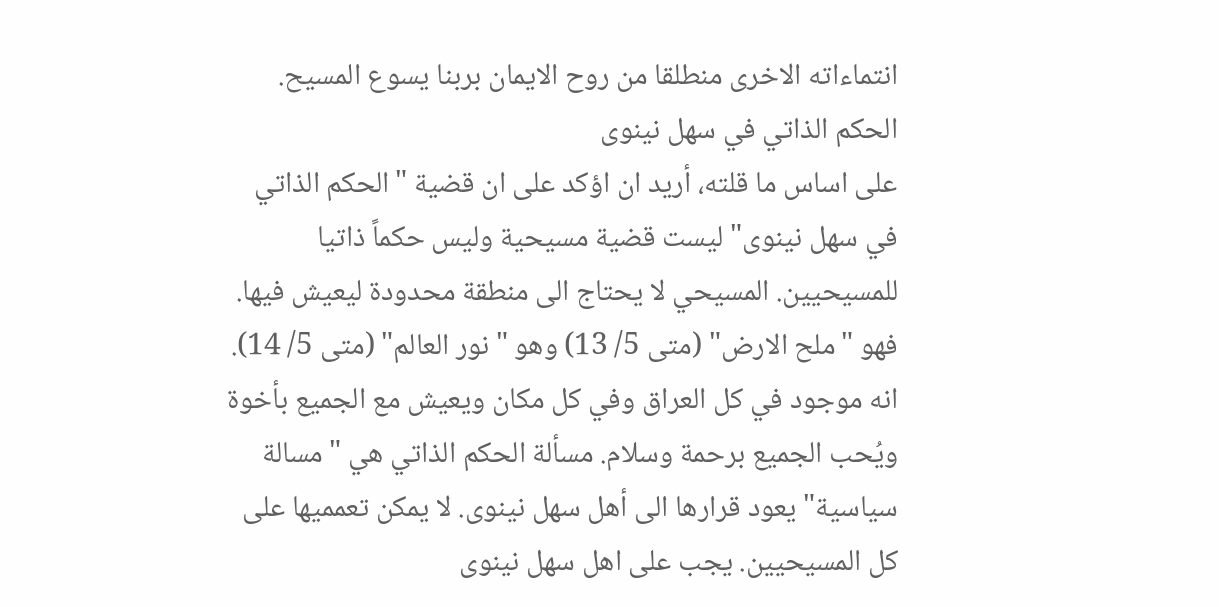انتماءاته الاخرى منطلقا من روح الايمان بربنا يسوع المسيح.
الحكم الذاتي في سهل نينوى
على اساس ما قلته، أريد ان اؤكد على ان قضية "الحكم الذاتي في سهل نينوى" ليست قضية مسيحية وليس حكماً ذاتيا للمسيحيين. المسيحي لا يحتاج الى منطقة محدودة ليعيش فيها. فهو "ملح الارض" (متى 5/ 13) وهو "نور العالم" (متى 5/ 14). انه موجود في كل العراق وفي كل مكان ويعيش مع الجميع بأخوة ويُحب الجميع برحمة وسلام. مسألة الحكم الذاتي هي "مسالة سياسية" يعود قرارها الى أهل سهل نينوى. لا يمكن تعمميها على كل المسيحيين. يجب على اهل سهل نينوى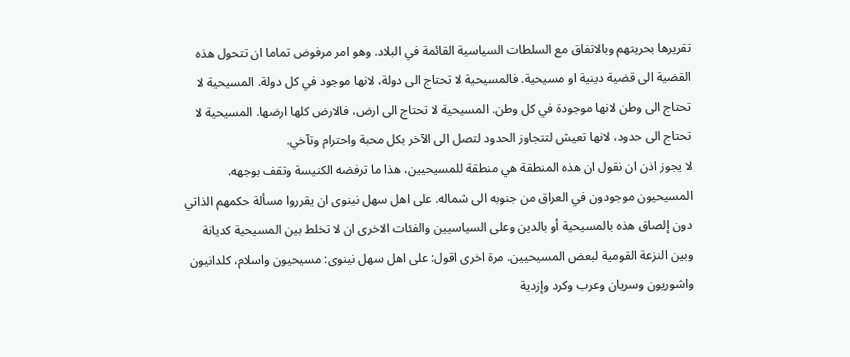تقريرها بحريتهم وبالاتفاق مع السلطات السياسية القائمة في البلاد. وهو امر مرفوض تماما ان تتحول هذه القضية الى قضية دينية او مسيحية. فالمسيحية لا تحتاج الى دولة، لانها موجود في كل دولة. المسيحية لا تحتاج الى وطن لانها موجودة في كل وطن. المسيحية لا تحتاج الى ارض، فالارض كلها ارضها. المسيحية لا تحتاج الى حدود، لانها تعيش لتتجاوز الحدود لتصل الى الآخر بكل محبة واحترام وتآخي.
لا يجوز اذن ان نقول ان هذه المنطقة هي منطقة للمسيحيين، هذا ما ترفضه الكنيسة وتقف بوجهه. المسيحيون موجودون في العراق من جنوبه الى شماله. على اهل سهل نينوى ان يقرروا مسألة حكمهم الذاتي دون إلصاق هذه بالمسيحية أو بالدين وعلى السياسيين والفئات الاخرى ان لا تخلط بين المسيحية كديانة وبين النزعة القومية لبعض المسيحيين. مرة اخرى اقول: على اهل سهل نينوى: مسيحيون واسلام، كلدانيون واشوريون وسريان وعرب وكرد وإزدية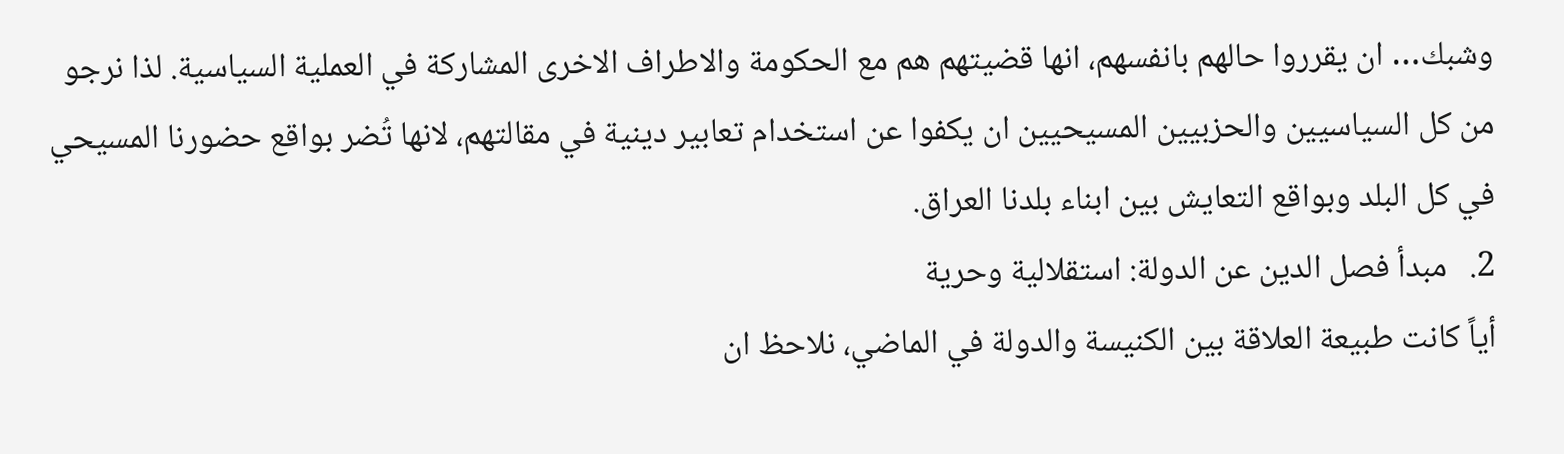وشبك… ان يقرروا حالهم بانفسهم، انها قضيتهم هم مع الحكومة والاطراف الاخرى المشاركة في العملية السياسية. لذا نرجو من كل السياسيين والحزبيين المسيحيين ان يكفوا عن استخدام تعابير دينية في مقالتهم، لانها تُضر بواقع حضورنا المسيحي في كل البلد وبواقع التعايش بين ابناء بلدنا العراق.
2.   مبدأ فصل الدين عن الدولة: استقلالية وحرية
أياً كانت طبيعة العلاقة بين الكنيسة والدولة في الماضي، نلاحظ ان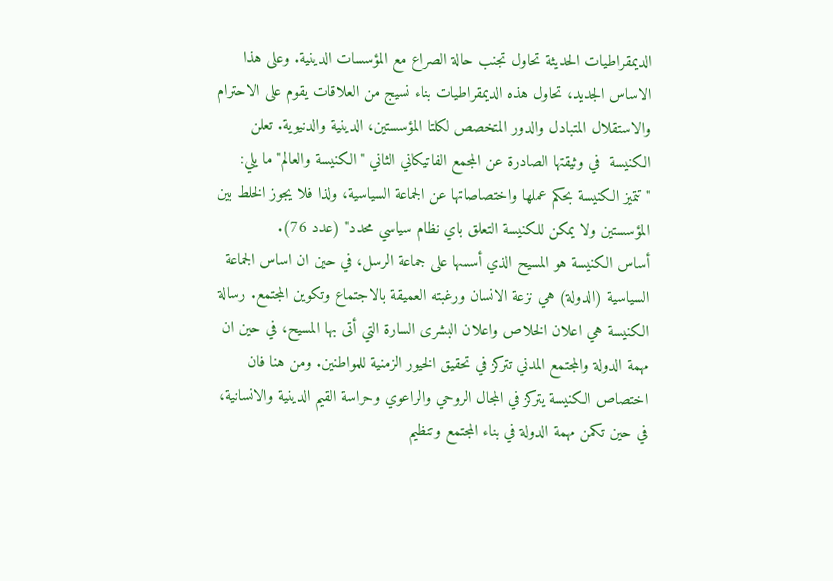الديمقراطيات الحديثة تحاول تجنب حالة الصراع مع المؤسسات الدينية. وعلى هذا الاساس الجديد، تحاول هذه الديمقراطيات بناء نسيج من العلاقات يقوم على الاحترام والاستقلال المتبادل والدور المتخصص لكلتا المؤسستين، الدينية والدنيوية. تعلن الكنيسة  في وثيقتها الصادرة عن المجمع الفاتيكاني الثاني "الكنيسة والعالم" ما يلي: "تتميز الكنيسة بحكم عملها واختصاصاتها عن الجماعة السياسية، ولذا فلا يجوز الخلط بين المؤسستين ولا يمكن للكنيسة التعلق باي نظام سياسي محدد" (عدد 76).
أساس الكنيسة هو المسيح الذي أسسها على جماعة الرسل، في حين ان اساس الجماعة السياسية (الدولة) هي نزعة الانسان ورغبته العميقة بالاجتماع وتكوين المجتمع. رسالة الكنيسة هي اعلان الخلاص واعلان البشرى السارة التي أتى بها المسيح، في حين ان مهمة الدولة والمجتمع المدني تتركز في تحقيق الخيور الزمنية للمواطنين. ومن هنا فان اختصاص الكنيسة يتركز في المجال الروحي والراعوي وحراسة القيم الدينية والانسانية، في حين تكمن مهمة الدولة في بناء المجتمع وتنظيم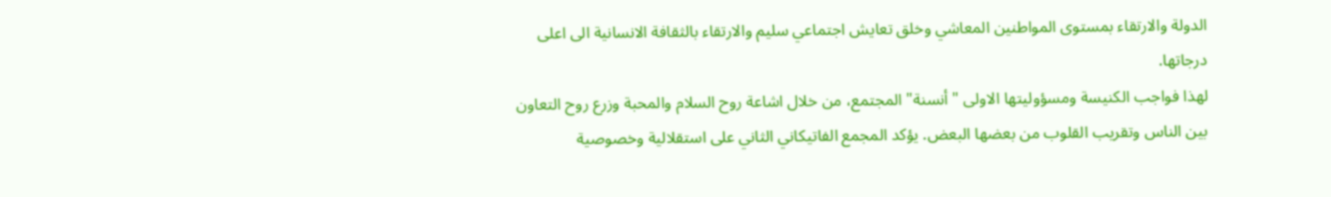الدولة والارتقاء بمستوى المواطنين المعاشي وخلق تعايش اجتماعي سليم والارتقاء بالثقافة الانسانية الى اعلى درجاتها.
لهذا فواجب الكنيسة ومسؤوليتها الاولى "أنسنة" المجتمع، من خلال اشاعة روح السلام والمحبة وزرع روح التعاون بين الناس وتقريب القلوب من بعضها البعض. يؤكد المجمع الفاتيكاني الثاني على استقلالية وخصوصية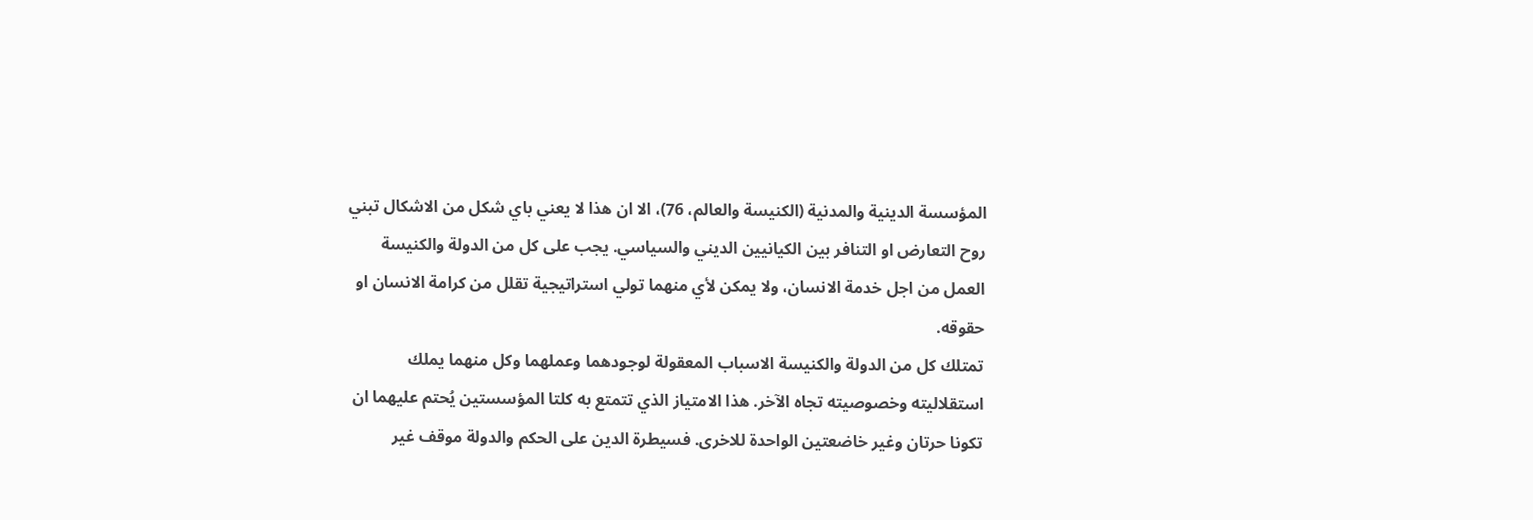المؤسسة الدينية والمدنية (الكنيسة والعالم، 76)، الا ان هذا لا يعني باي شكل من الاشكال تبني روح التعارض او التنافر بين الكيانيين الديني والسياسي. يجب على كل من الدولة والكنيسة العمل من اجل خدمة الانسان، ولا يمكن لأي منهما تولي استراتيجية تقلل من كرامة الانسان او حقوقه.
تمتلك كل من الدولة والكنيسة الاسباب المعقولة لوجودهما وعملهما وكل منهما يملك استقلاليته وخصوصيته تجاه الآخر. هذا الامتياز الذي تتمتع به كلتا المؤسستين يُحتم عليهما ان تكونا حرتان وغير خاضعتين الواحدة للاخرى. فسيطرة الدين على الحكم والدولة موقف غير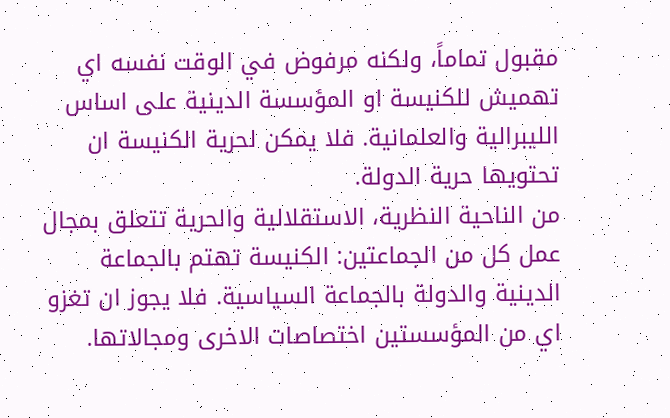مقبول تماماً، ولكنه مرفوض في الوقت نفسه اي تهميش للكنيسة او المؤسسة الدينية على اساس الليبرالية والعلمانية. فلا يمكن لحرية الكنيسة ان تحتويها حرية الدولة.
من الناحية النظرية، الاستقلالية والحرية تتعلق بمجال عمل كل من الجماعتين: الكنيسة تهتم بالجماعة الدينية والدولة بالجماعة السياسية. فلا يجوز ان تغزو اي من المؤسستين اختصاصات الاخرى ومجالاتها.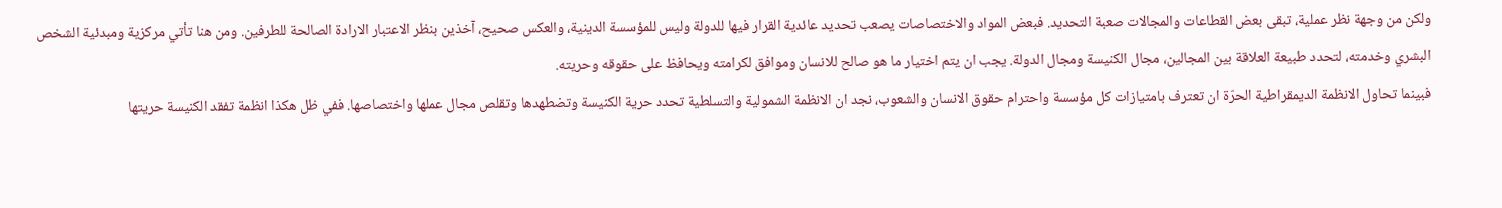ولكن من وجهة نظر عملية، تبقى بعض القطاعات والمجالات صعبة التحديد. فبعض المواد والاختصاصات يصعب تحديد عائدية القرار فيها للدولة وليس للمؤسسة الدينية، والعكس صحيح، آخذين بنظر الاعتبار الارادة الصالحة للطرفين. ومن هنا تأتي مركزية ومبدئية الشخص البشري وخدمته، لتحدد طبيعة العلاقة بين المجالين، مجال الكنيسة ومجال الدولة. يجب ان يتم اختيار ما هو صالح للانسان وموافق لكرامته ويحافظ على حقوقه وحريته.
فبينما تحاول الانظمة الديمقراطية الحرّة ان تعترف بامتيازات كل مؤسسة واحترام حقوق الانسان والشعوب، نجد ان الانظمة الشمولية والتسلطية تحدد حرية الكنيسة وتضطهدها وتقلص مجال عملها واختصاصها. ففي ظل هكذا انظمة تفقد الكنيسة حريتها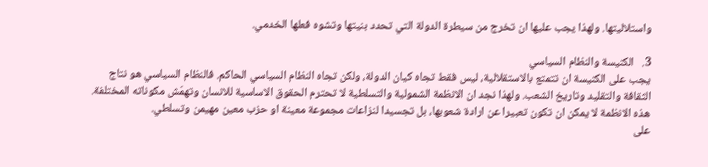واستلاليتها. ولهذا يجب عليها ان تخرج من سيطرة الدولة التي تحدد بنيتها وتشوه فعلها الخدمي.

3.   الكنيسة والنظام السياسي
يجب على الكنيسة ان تتمتع بالاستقلالية، ليس فقط تجاه كيان الدولة، ولكن تجاه النظام السياسي الحاكم. فالنظام السياسي هو نتاج الثقافة والتقليد وتاريخ الشعب. ولهذا نجد ان الانظمة الشمولية والتسلطية لا تحترم الحقوق الاساسية للانسان وتهمّش مكوناته المختلفة. هذه الانظمة لا يمكن ان تكون تعبيرا عن ارادة شعوبها، بل تجسيدا لنزاعات مجموعة معينة او حزب معين مهيمن وتسلطي.
على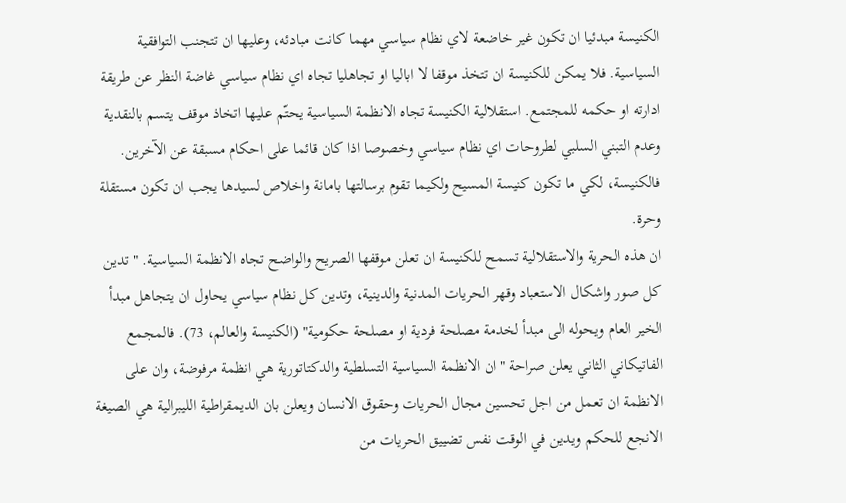الكنيسة مبدئيا ان تكون غير خاضعة لاي نظام سياسي مهما كانت مبادئه، وعليها ان تتجنب التوافقية السياسية. فلا يمكن للكنيسة ان تتخذ موقفا لا اباليا او تجاهليا تجاه اي نظام سياسي غاضة النظر عن طريقة ادارته او حكمه للمجتمع. استقلالية الكنيسة تجاه الانظمة السياسية يحتّم عليها اتخاذ موقف يتسم بالنقدية وعدم التبني السلبي لطروحات اي نظام سياسي وخصوصا اذا كان قائما على احكام مسبقة عن الآخرين. فالكنيسة، لكي ما تكون كنيسة المسيح ولكيما تقوم برسالتها بامانة واخلاص لسيدها يجب ان تكون مستقلة وحرة.
ان هذه الحرية والاستقلالية تسمح للكنيسة ان تعلن موقفها الصريح والواضح تجاه الانظمة السياسية. "تدين كل صور واشكال الاستعباد وقهر الحريات المدنية والدينية، وتدين كل نظام سياسي يحاول ان يتجاهل مبدأ الخير العام ويحوله الى مبدأ لخدمة مصلحة فردية او مصلحة حكومية" (الكنيسة والعالم، 73). فالمجمع الفاتيكاني الثاني يعلن صراحة "ان الانظمة السياسية التسلطية والدكتاتورية هي انظمة مرفوضة، وان على الانظمة ان تعمل من اجل تحسين مجال الحريات وحقوق الانسان ويعلن بان الديمقراطية الليبرالية هي الصيغة الانجع للحكم ويدين في الوقت نفس تضييق الحريات من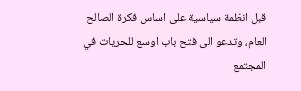قبل انظمة سياسية على اساس فكرة الصالح العام، وتدعو الى فتح باب اوسع للحريات في المجتمع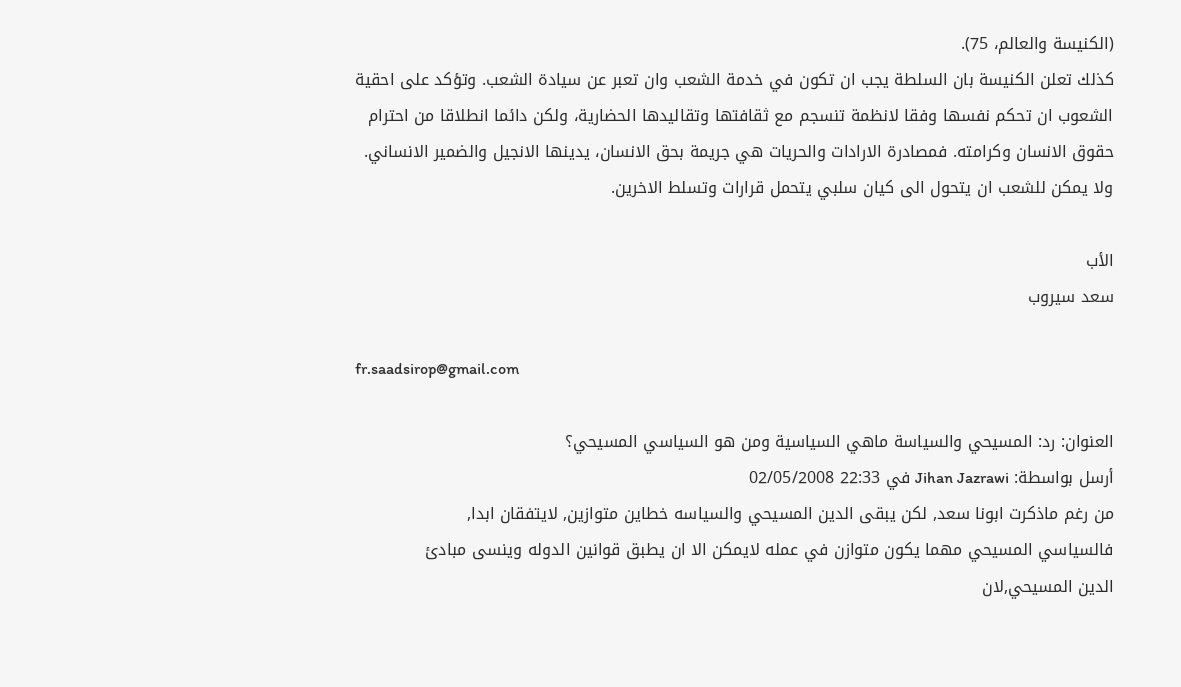(الكنيسة والعالم، 75).
كذلك تعلن الكنيسة بان السلطة يجب ان تكون في خدمة الشعب وان تعبر عن سيادة الشعب. وتؤكد على احقية الشعوب ان تحكم نفسها وفقا لانظمة تنسجم مع ثقافتها وتقاليدها الحضارية، ولكن دائما انطلاقا من احترام حقوق الانسان وكرامته. فمصادرة الارادات والحريات هي جريمة بحق الانسان، يدينها الانجيل والضمير الانساني. ولا يمكن للشعب ان يتحول الى كيان سلبي يتحمل قرارات وتسلط الاخرين.

الأب
سعد سيروب

fr.saadsirop@gmail.com

العنوان: رد: المسيحي والسياسة ماهي السياسية ومن هو السياسي المسيحي؟
أرسل بواسطة: Jihan Jazrawi في 22:33 02/05/2008
من رغم ماذكرت ابونا سعد, لكن يبقى الدين المسيحي والسياسه خطاين متوازين, لايتفقان ابدا,
فالسياسي المسيحي مهما يكون متوازن في عمله لايمكن الا ان يطبق قوانين الدوله وينسى مبادئ
الدين المسيحي,لان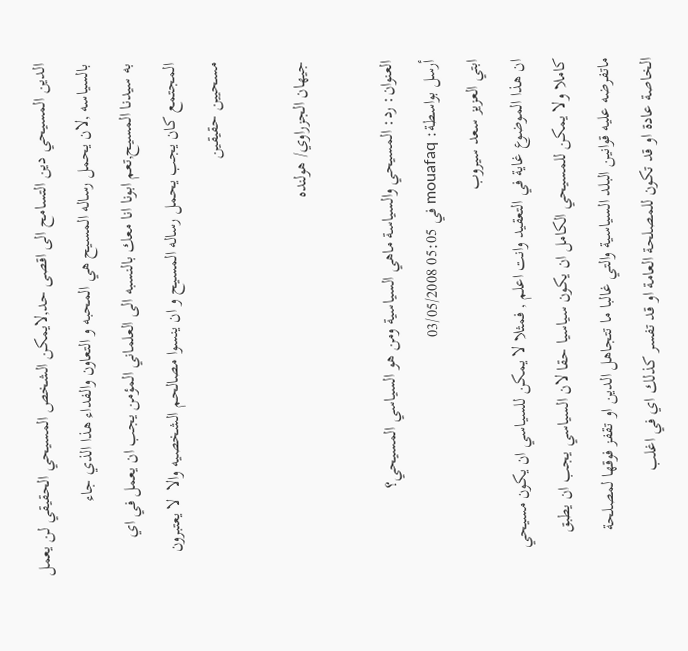الدين المسيحي دين التسامح الى اقصى حد,لايمكن الشخص المسيحي الحقيقي لن يعمل بالسياسه ,لان يحمل رساله المسيح هي المحبه و التعاون والفداء هذا الذي جاء
به سيدنا المسيح,تعم ابونا انا معك بالنسبه الى العلماني المؤمن يجب ان يعمل في اي المجتمع كان يجب يحمل رساله المسيح و ان ينسوا مصالحم الشخصيه والا  لا يعتبرون مسحيين حقيقين

جيهان الجزراوي/ هولنده

العنوان: رد: المسيحي والسياسة ماهي السياسية ومن هو السياسي المسيحي؟
أرسل بواسطة: mouafaq في 05:05 03/05/2008
ابتي العزيز سعد سيروب
ان هذا الموضوع غاية في التعقيد وانت اعلم , فمثلا لا يمكن للسياسي ان يكون مسيحي كاملا ولا يمكن للمسيحي الكامل ان يكون سياسيا حقا لان السياسي يجب ان يطبق ماتفرضه عليه قوانين البلد السياسية والتي غالبا ما تتجاهل الدين او تقفز فوقها لمصلحة الخاصة عادة او قد تكون للمصلحة العامة او قد تفسر كذلك اي في اغلب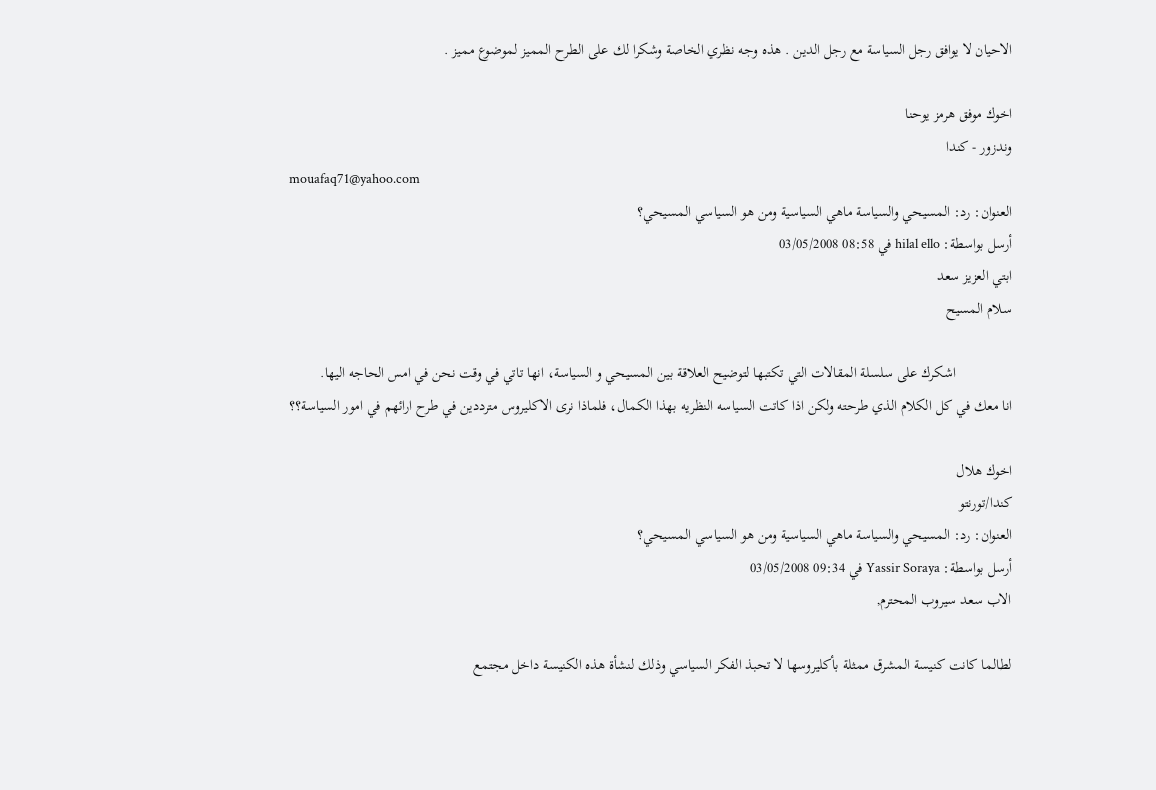الاحيان لا يوافق رجل السياسة مع رجل الدين . هذه وجه نظري الخاصة وشكرا لك على الطرح المميز لموضوع مميز .

اخوك موفق هرمز يوحنا
وندزور - كندا
mouafaq71@yahoo.com
العنوان: رد: المسيحي والسياسة ماهي السياسية ومن هو السياسي المسيحي؟
أرسل بواسطة: hilal ello في 08:58 03/05/2008
ابتي العزيز سعد
سلام المسيح

               اشكرك على سلسلة المقالات التي تكتبها لتوضيح العلاقة بين المسيحي و السياسة، انها تاتي في وقت نحن في امس الحاجه اليها.
انا معك في كل الكلام الذي طرحته ولكن اذا كاتت السياسه النظريه بهذا الكمال، فلماذا نرى الاكليروس مترددين في طرح ارائهم في امور السياسة؟؟

اخوك هلال
كندا/تورنتو
العنوان: رد: المسيحي والسياسة ماهي السياسية ومن هو السياسي المسيحي؟
أرسل بواسطة: Yassir Soraya في 09:34 03/05/2008
الاب سعد سيروب المحترم,

لطالما كانت كنيسة المشرق ممثلة بأكليروسها لا تحبذ الفكر السياسي وذلك لنشأة هذه الكنيسة داخل مجتمع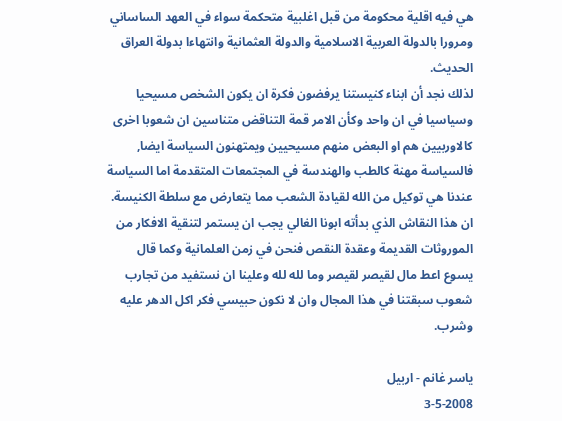هي فيه اقلية محكومة من قبل اغلبية متحكمة سواء في العهد الساساني ومرورا بالدولة العربية الاسلامية والدولة العثمانية وانتهاءا بدولة العراق الحديث.
لذلك نجد أن ابناء كنيستنا يرفضون فكرة ان يكون الشخص مسيحيا وسياسيا في ان واحد وكأن الامر قمة التناقض متناسين ان شعوبا اخرى كالاوربيين هم او البعض منهم مسيحيين ويمتهنون السياسة ايضا, فالسياسة مهنة كالطب والهندسة في المجتمعات المتقدمة اما السياسة عندنا هي توكيل من الله لقيادة الشعب مما يتعارض مع سلطة الكنيسة.
ان هذا النقاش الذي بدأته ابونا الغالي يجب ان يستمر لتنقية الافكار من الموروثات القديمة وعقدة النقص فنحن في زمن العلمانية وكما قال يسوع اعط مال لقيصر لقيصر وما لله لله وعلينا ان نستفيد من تجارب شعوب سبقتنا في هذا المجال وان لا نكون حبيسي فكر اكل الدهر عليه وشرب.

ياسر غانم - اربيل
3-5-2008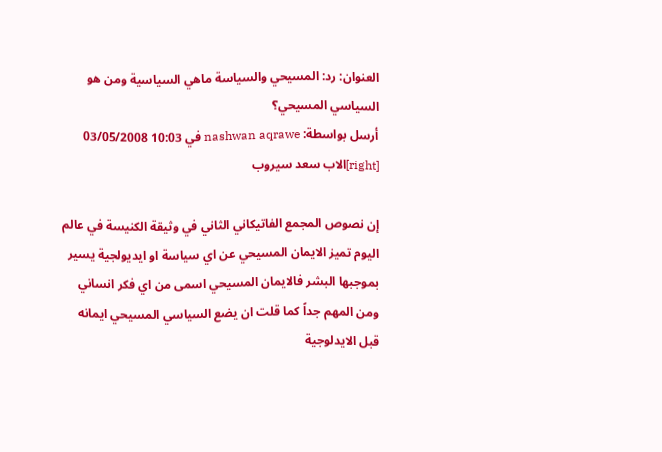العنوان: رد: المسيحي والسياسة ماهي السياسية ومن هو السياسي المسيحي؟
أرسل بواسطة: nashwan aqrawe في 10:03 03/05/2008
[right]الاب سعد سيروب

إن نصوص المجمع الفاتيكاني الثاني في وثيقة الكنيسة في عالم اليوم تميز الايمان المسيحي عن اي سياسة او ايديولجية يسير بموجبها البشر فالايمان المسيحي اسمى من اي فكر انساني ومن المهم جداً كما قلت ان يضع السياسي المسيحي ايمانه قبل الايدلوجية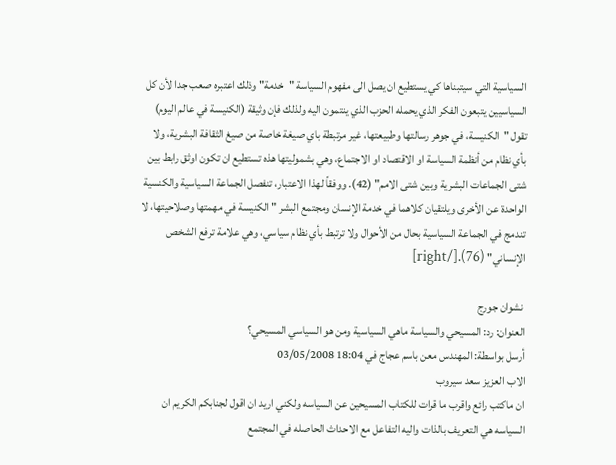السياسية التي سيتبناها كي يستطيع ان يصل الى مفهوم السياسة "خدمة" وذلك اعتبره صعب جدا لأن كل السياسيين يتبعون الفكر الذي يحمله الحزب الذي ينتمون اليه ولذلك فإن وثيقة (الكنيسة في عالم اليوم) تقول "الكنيسة، في جوهر رسالتها وطبيعتها، غير مرتبطة باي صيغة خاصة من صيغ الثقافة البشرية، ولا بأي نظام من أنظمة السياسة او الاقتصاد او الاجتماع، وهي بشموليتها هذه تستطيع ان تكون اوثق رابط بين شتى الجماعات البشرية وبين شتى الامم" (42). ووفقاً لهذا الاعتبار، تنفصل الجماعة السياسية والكنسية الواحدة عن الأخرى ويلتقيان كلاهما في خدمة الإنسان ومجتمع البشر " الكنيسة في مهمتها وصلاحيتها، لا تندمج في الجماعة السياسية بحال من الأحوال ولا ترتبط بأي نظام سياسي، وهي علامة ترفع الشخص الإنساني" (76).[/right]

 نشوان جورج
العنوان: رد: المسيحي والسياسة ماهي السياسية ومن هو السياسي المسيحي؟
أرسل بواسطة: المهندس معن باسم عجاج في 18:04 03/05/2008
الاب العزيز سعد سيروب
ان ماكتب رائع واقرب ما قرات للكتاب المسيحين عن السياسه ولكني اريد ان اقول لجنابكم الكريم ان السياسه هي التعريف بالذات واليه التفاعل مع الاحداث الحاصله في المجتمع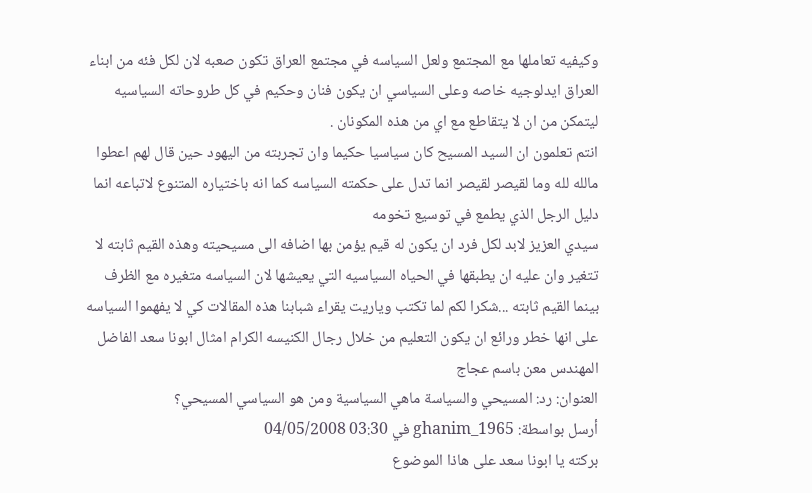وكيفيه تعاملها مع المجتمع ولعل السياسه في مجتمع العراق تكون صعبه لان لكل فئه من ابناء العراق ايدلوجيه خاصه وعلى السياسي ان يكون فنان وحكيم في كل طروحاته السياسيه ليتمكن من ان لا يتقاطع مع اي من هذه المكونان .
انتم تعلمون ان السيد المسيح كان سياسيا حكيما وان تجربته من اليهود حين قال لهم اعطوا مالله لله وما لقيصر لقيصر انما تدل على حكمته السياسه كما انه باختياره المتنوع لاتباعه انما دليل الرجل الذي يطمع في توسيع تخومه
سيدي العزيز لابد لكل فرد ان يكون له قيم يؤمن بها اضافه الى مسيحيته وهذه القيم ثابته لا تتغير وان عليه ان يطبقها في الحياه السياسيه التي يعيشها لان السياسه متغيره مع الظرف بينما القيم ثابته ...شكرا لكم لما تكتب وياريت يقراء شبابنا هذه المقالات كي لا يفهموا السياسه على انها خطر ورائع ان يكون التعليم من خلال رجال الكنيسه الكرام امثال ابونا سعد الفاضل
المهندس معن باسم عجاج
العنوان: رد: المسيحي والسياسة ماهي السياسية ومن هو السياسي المسيحي؟
أرسل بواسطة: ghanim_1965 في 03:30 04/05/2008
بركته يا ابونا سعد على هاذا الموضوع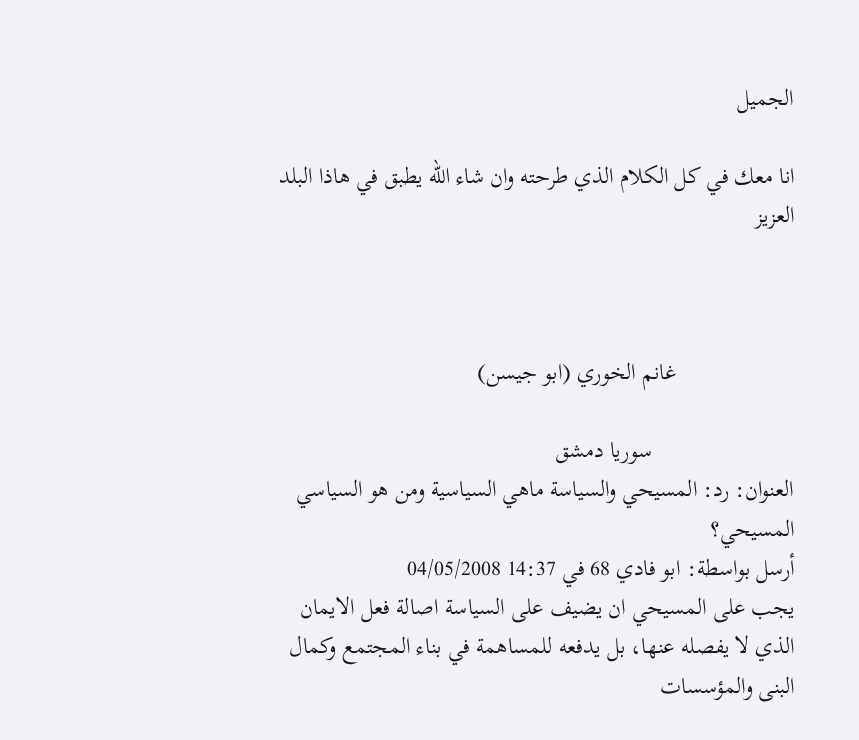الجميل

انا معك في كل الكلام الذي طرحته وان شاء الله يطبق في هاذا البلد العزيز



                    غانم الخوري (ابو جيسن)

                        سوريا دمشق
العنوان: رد: المسيحي والسياسة ماهي السياسية ومن هو السياسي المسيحي؟
أرسل بواسطة: ابو فادي 68 في 14:37 04/05/2008
يجب على المسيحي ان يضيف على السياسة اصالة فعل الايمان الذي لا يفصله عنها، بل يدفعه للمساهمة في بناء المجتمع وكمال البنى والمؤسسات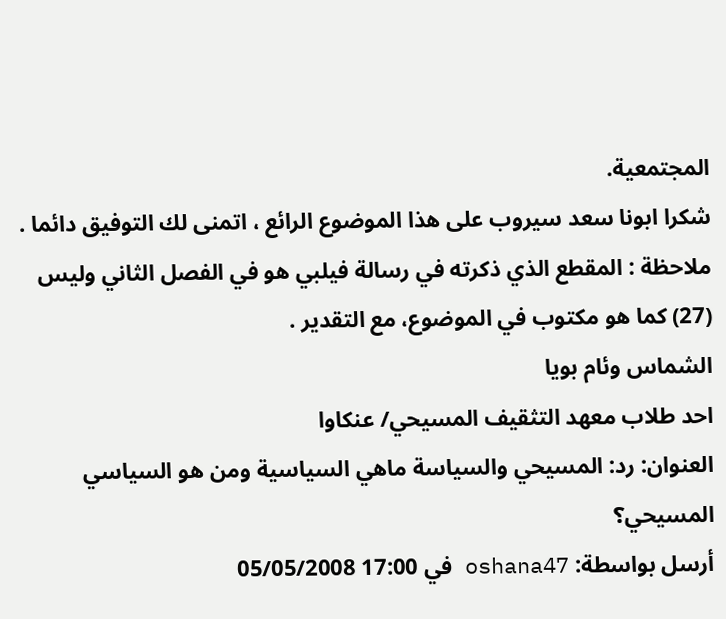المجتمعية.
شكرا ابونا سعد سيروب على هذا الموضوع الرائع ، اتمنى لك التوفيق دائما .
ملاحظة : المقطع الذي ذكرته في رسالة فيلبي هو في الفصل الثاني وليس (27) كما هو مكتوب في الموضوع، مع التقدير .
الشماس وئام بويا
احد طلاب معهد التثقيف المسيحي/ عنكاوا
العنوان: رد: المسيحي والسياسة ماهي السياسية ومن هو السياسي المسيحي؟
أرسل بواسطة: oshana47 في 17:00 05/05/2008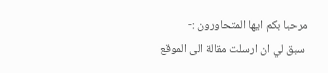مرحبا بكم ايها المتحاورون :-
 سبق لي ان ارسلت مقالة الى الموقع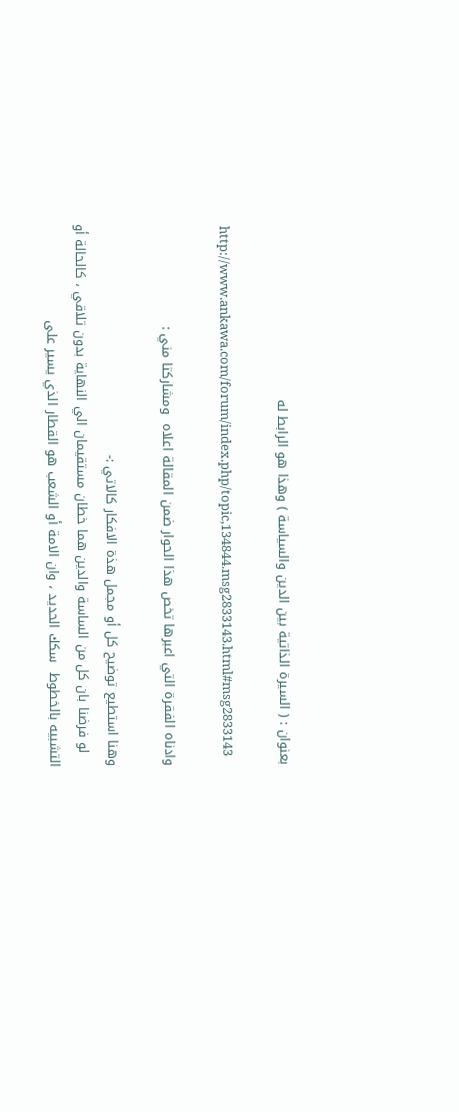بعنوان : ( السيرة الذاتية بين الدين والسياسة ) وهذا هو الرابط له

 http://www.ankawa.com/forum/index.php/topic,134844.msg2833143.html#msg2833143

وادناه الفقرة التي اعبرها تخص هذا الحوار ضمن المقالة اعلاه  ومشاركتا مني :

وهنا استطيع توضيح كل أو مجمل هذة الافكار كالاتي :-
   لو فرضنا بان كل من الساسة والدين هما خطان مستقيمان الي النهاية بدون تلاقي ، كالحالة أو التشبيه بالخطوط  سكك الحديد ، وان الامة أو الشعب هو القطار الذي يسير على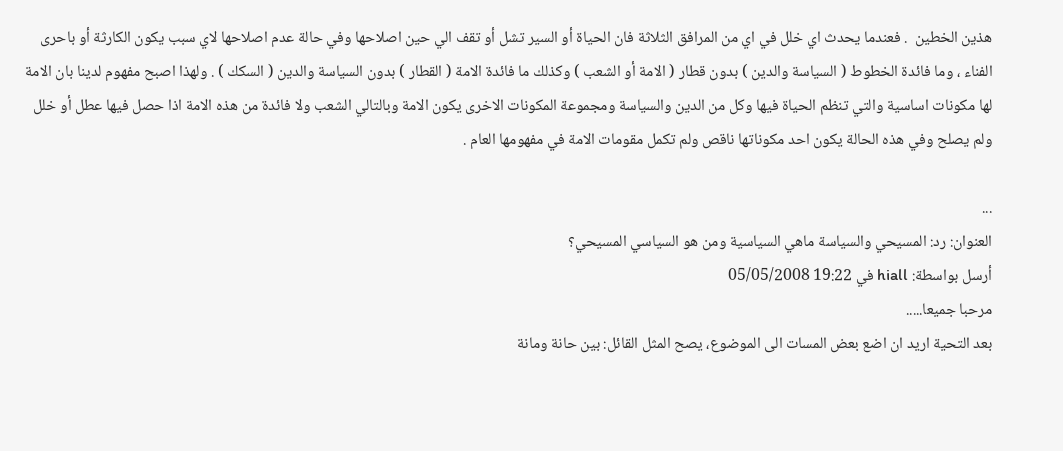هذين الخطين  . فعندما يحدث اي خلل في اي من المرافق الثلاثة فان الحياة أو السير تشل أو تقف الي حين اصلاحها وفي حالة عدم اصلاحها لاي سبب يكون الكارثة أو باحرى الفناء ، وما فائدة الخطوط ( السياسة والدين ) بدون قطار ( الامة أو الشعب ) وكذلك ما فائدة الامة ( القطار ) بدون السياسة والدين ( السكك ) . ولهذا اصبح مفهوم لدينا بان الامة لها مكونات اساسية والتي تنظم الحياة فيها وكل من الدين والسياسة ومجموعة المكونات الاخرى يكون الامة وبالتالي الشعب ولا فائدة من هذه الامة اذا حصل فيها عطل أو خلل ولم يصلح وفي هذه الحالة يكون احد مكوناتها ناقص ولم تكمل مقومات الامة في مفهومها العام .

...
العنوان: رد: المسيحي والسياسة ماهي السياسية ومن هو السياسي المسيحي؟
أرسل بواسطة: hiall في 19:22 05/05/2008
مرحبا جميعا.....
بعد التحية اريد ان اضع بعض المسات الى الموضوع، يصح المثل القائل: بين حانة ومانة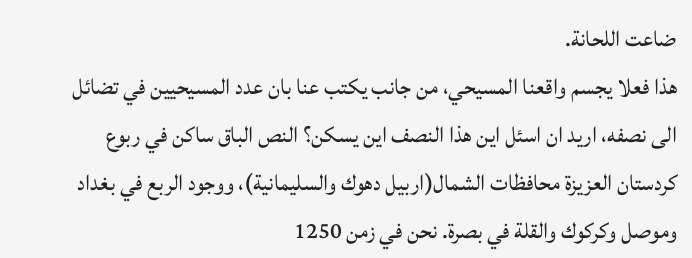ضاعت اللحانة.
هذا فعلا يجسم واقعنا المسيحي، من جانب يكتب عنا بان عدد المسيحيين في تضائل الى نصفه، اريد ان اسئل اين هذا النصف اين يسكن؟ النص الباق ساكن في ربوع كردستان العزيزة محافظات الشمال(اربيل دهوك والسليمانية)، ووجود الربع في بغداد وموصل وكركوك والقلة في بصرة. نحن في زمن 1250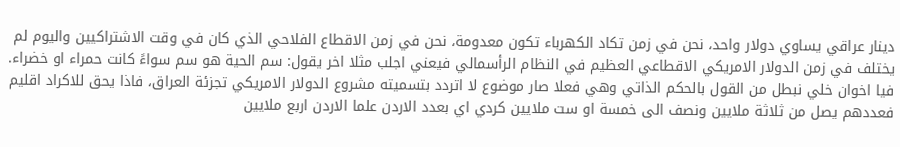دينار عراقي يساوي دولار واحد، نحن في زمن تكاد الكهرباء تكون معدومة، نحن في زمن الاقطاع الفلاحي الذي كان في وقت الاشتراكيين واليوم لم يختلف في زمن الدولار الامريكي الاقطاعي العظيم في النظام الرأسمالي فيعني اجلب مثلا اخر يقول: سم الحية هو سم سواءً كانت حمراء او خضراء.
فيا اخوان خلي نبطل من القول بالحكم الذاتي وهي فعلا صار موضوع لا اتردد بتسميته مشروع الدولار الامريكي تجزئة العراق، فاذا يحق للاكراد اقليم فعددهم يصل من ثلاثة ملايين ونصف الى خمسة او ست ملايين كردي اي بعدد الاردن علما الاردن اربع ملايين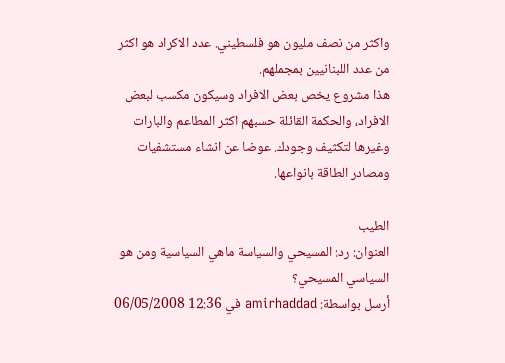واكثر من نصف مليون هو فلسطيني. عدد الاكراد هو اكثر من عدد اللبنانيين بمجملهم.
هذا مشروع يخص بعض الافراد وسيكون مكسب لبعض الافراد، والحكمة القائلة حسبهم اكثر المطاعم والبارات وغيرها لتكثيف وجودك. عوضا عن انشاء مستشفيات ومصادر الطاقة بانواعها.

الطيب
العنوان: رد: المسيحي والسياسة ماهي السياسية ومن هو السياسي المسيحي؟
أرسل بواسطة: amirhaddad في 12:36 06/05/2008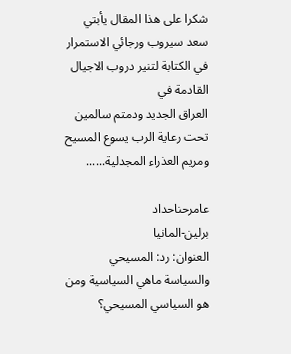شكرا على هذا المقال يأبتي سعد سيروب ورجائي الاستمرار في الكتابة لتنير دروب الاجيال القادمة في
العراق الجديد ودمتم سالمين تحت رعاية الرب يسوع المسيح ومريم العذراء المجدلية......

عامرحناحداد
برلين-المانيا
العنوان: رد: المسيحي والسياسة ماهي السياسية ومن هو السياسي المسيحي؟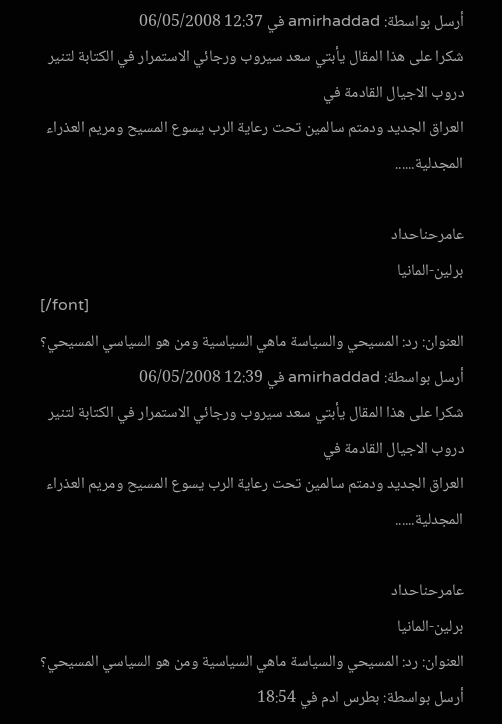أرسل بواسطة: amirhaddad في 12:37 06/05/2008
شكرا على هذا المقال يأبتي سعد سيروب ورجائي الاستمرار في الكتابة لتنير دروب الاجيال القادمة في
العراق الجديد ودمتم سالمين تحت رعاية الرب يسوع المسيح ومريم العذراء المجدلية......

عامرحناحداد
برلين-المانيا
[/font]
العنوان: رد: المسيحي والسياسة ماهي السياسية ومن هو السياسي المسيحي؟
أرسل بواسطة: amirhaddad في 12:39 06/05/2008
شكرا على هذا المقال يأبتي سعد سيروب ورجائي الاستمرار في الكتابة لتنير دروب الاجيال القادمة في
العراق الجديد ودمتم سالمين تحت رعاية الرب يسوع المسيح ومريم العذراء المجدلية......

عامرحناحداد
برلين-المانيا
العنوان: رد: المسيحي والسياسة ماهي السياسية ومن هو السياسي المسيحي؟
أرسل بواسطة: بطرس ادم في 18:54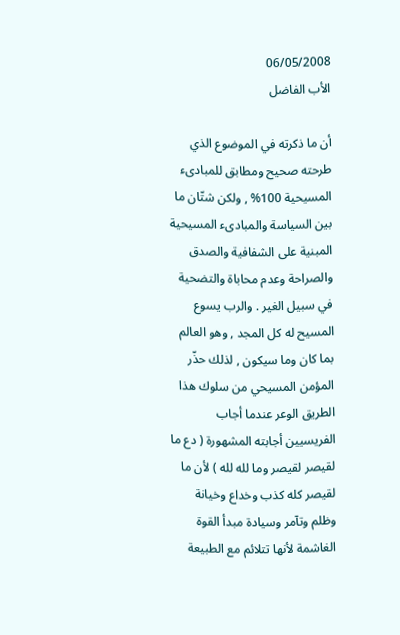06/05/2008
الأب الفاضل

أن ما ذكرته في الموضوع الذي طرحته صحيح ومطابق للمبادىء المسيحية 100% , ولكن شتّان ما بين السياسة والمبادىء المسيحية المبنية على الشفافية والصدق والصراحة وعدم محاباة والتضحية في سبيل الغير . والرب يسوع المسيح له كل المجد , وهو العالم بما كان وما سيكون , لذلك حذّر المؤمن المسيحي من سلوك هذا الطريق الوعر عندما أجاب الفريسيين أجابته المشهورة ( دع ما لقيصر لقيصر وما لله لله ) لأن ما لقيصر كله كذب وخداع وخيانة وظلم وتآمر وسيادة مبدأ القوة الغاشمة لأنها تتلائم مع الطبيعة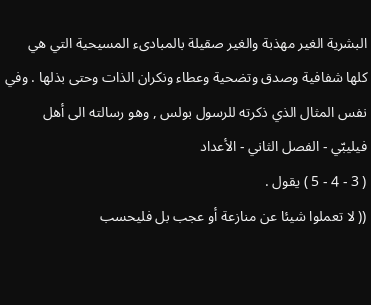البشرية الغير مهذبة والغير صقيلة بالمبادىء المسيحية التي هي كلها شفافية وصدق وتضحية وعطاء ونكران الذات وحتى بذلها . وفي نفس المثال الذي ذكرته للرسول بولس , وهو رسالته الى أهل فيليبّي - الفصل الثاني - الأعداد
( 3 - 4 - 5 ) يقول .
(( لا تعملوا شيئا عن منازعة أو عجب بل فليحسب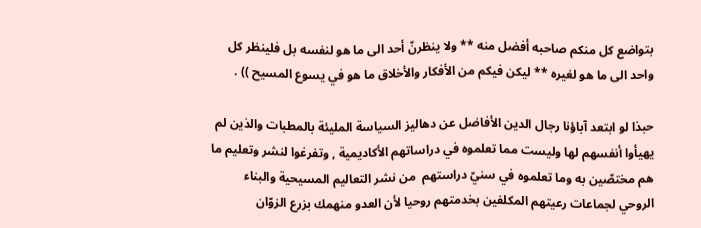بتواضع كل منكم صاحبه أفضل منه ** ولا ينظرنّ أحد الى ما هو لنفسه بل فلينظر كل واحد الى ما هو لغيره ** ليكن فيكم من الأفكار والأخلاق ما هو في يسوع المسيح )) .

حبذا لو ابتعد آباؤنا رجال الدين الأفاضل عن دهاليز السياسة المليئة بالمطبات والذين لم يهيأوا أنفسهم لها وليست مما تعلموه في دراساتهم الأكاديمية , وتفرغوا لنشر وتعليم ما هم مختصّين به وما تعلموه في سنيّ دراستهم  من نشر التعاليم المسيحية والبناء الروحي لجماعات رعيتهم المكلفين بخدمتهم روحيا لأن العدو منهمك بزرع الزوّان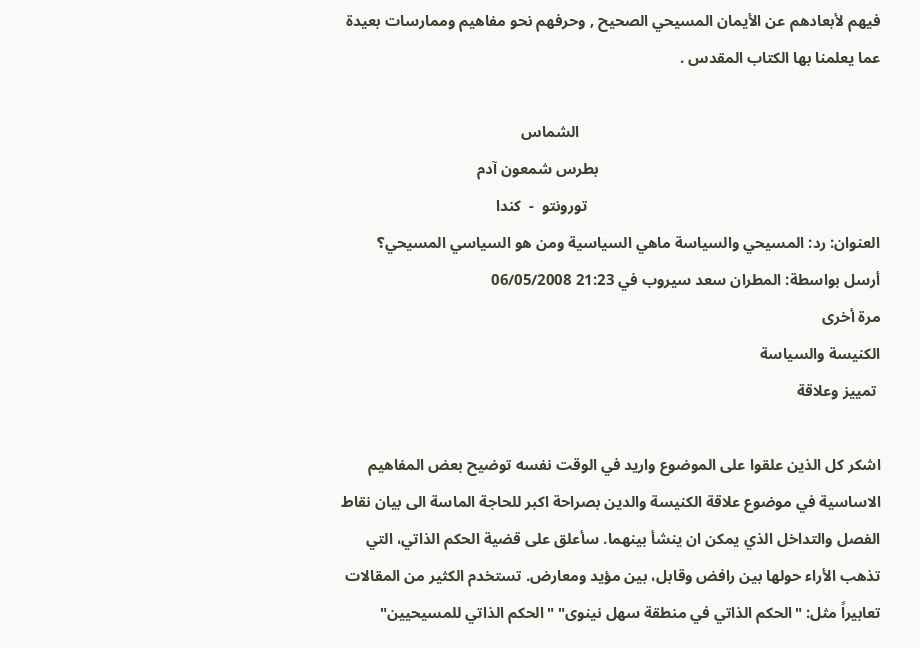فيهم لأبعادهم عن الأيمان المسيحي الصحيح , وحرفهم نحو مفاهيم وممارسات بعيدة عما يعلمنا بها الكتاب المقدس .

                                                                             الشماس
                                                                        بطرس شمعون آدم
                                                                           تورونتو  -  كندا
العنوان: رد: المسيحي والسياسة ماهي السياسية ومن هو السياسي المسيحي؟
أرسل بواسطة: المطران سعد سيروب في 21:23 06/05/2008
مرة أخرى
الكنيسة والسياسة
 تمييز وعلاقة

اشكر كل الذين علقوا على الموضوع واريد في الوقت نفسه توضيح بعض المفاهيم الاساسية في موضوع علاقة الكنيسة والدين بصراحة اكبر للحاجة الماسة الى بيان نقاط الفصل والتداخل الذي يمكن ان ينشأ بينهما. سأعلق على قضية الحكم الذاتي، التي تذهب الأراء حولها بين رافض وقابل، بين مؤيد ومعارض. تستخدم الكثير من المقالات تعابيراً مثل: "الحكم الذاتي في منطقة سهل نينوى" "الحكم الذاتي للمسيحيين"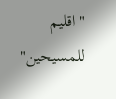"اقليم للمسيحين"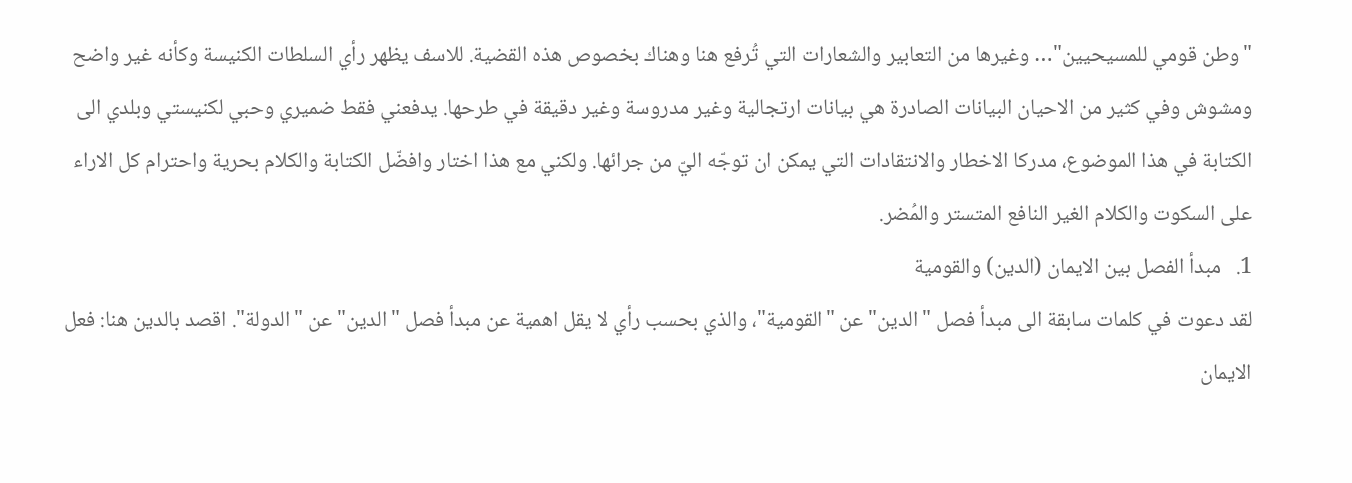"وطن قومي للمسيحيين"… وغيرها من التعابير والشعارات التي تُرفع هنا وهناك بخصوص هذه القضية. للاسف يظهر رأي السلطات الكنيسة وكأنه غير واضح ومشوش وفي كثير من الاحيان البيانات الصادرة هي بيانات ارتجالية وغير مدروسة وغير دقيقة في طرحها. يدفعني فقط ضميري وحبي لكنيستي وبلدي الى الكتابة في هذا الموضوع، مدركا الاخطار والانتقادات التي يمكن ان توجّه اليّ من جرائها. ولكني مع هذا اختار وافضّل الكتابة والكلام بحرية واحترام كل الاراء على السكوت والكلام الغير النافع المتستر والمُضر.
1.   مبدأ الفصل بين الايمان (الدين) والقومية
لقد دعوت في كلمات سابقة الى مبدأ فصل "الدين" عن "القومية"، والذي بحسب رأي لا يقل اهمية عن مبدأ فصل "الدين" عن "الدولة". اقصد بالدين هنا: فعل الايمان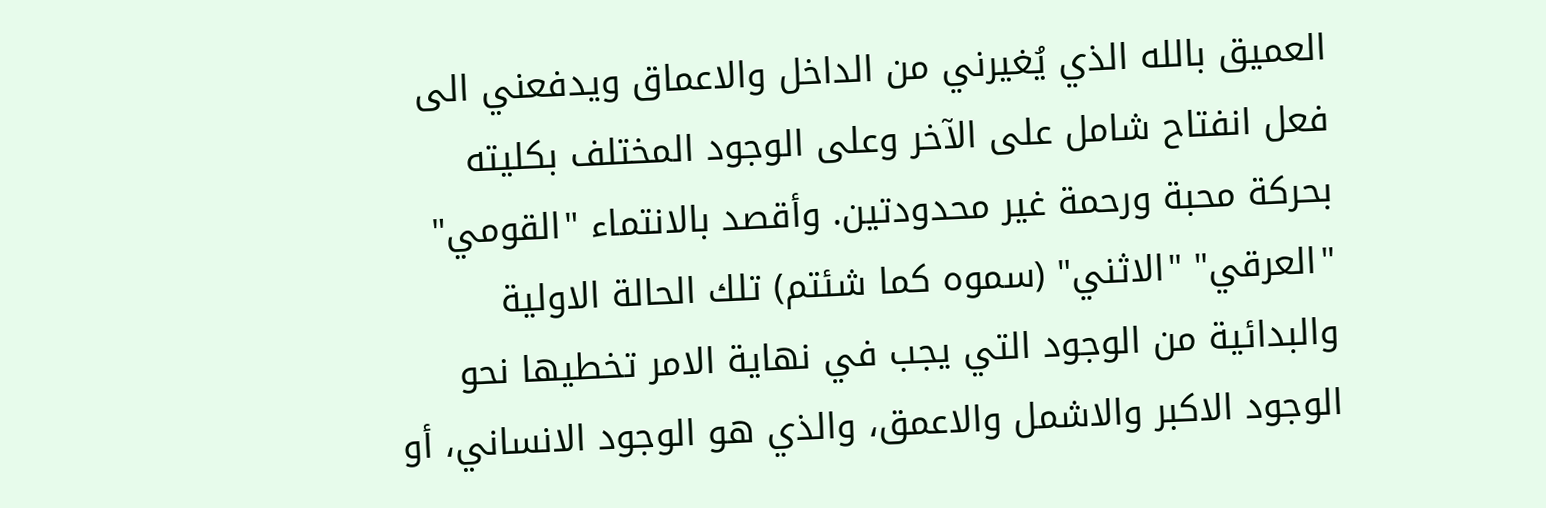العميق بالله الذي يُغيرني من الداخل والاعماق ويدفعني الى فعل انفتاح شامل على الآخر وعلى الوجود المختلف بكليته بحركة محبة ورحمة غير محدودتين. وأقصد بالانتماء "القومي" "العرقي" "الاثني" (سموه كما شئتم) تلك الحالة الاولية والبدائية من الوجود التي يجب في نهاية الامر تخطيها نحو الوجود الاكبر والاشمل والاعمق، والذي هو الوجود الانساني، أو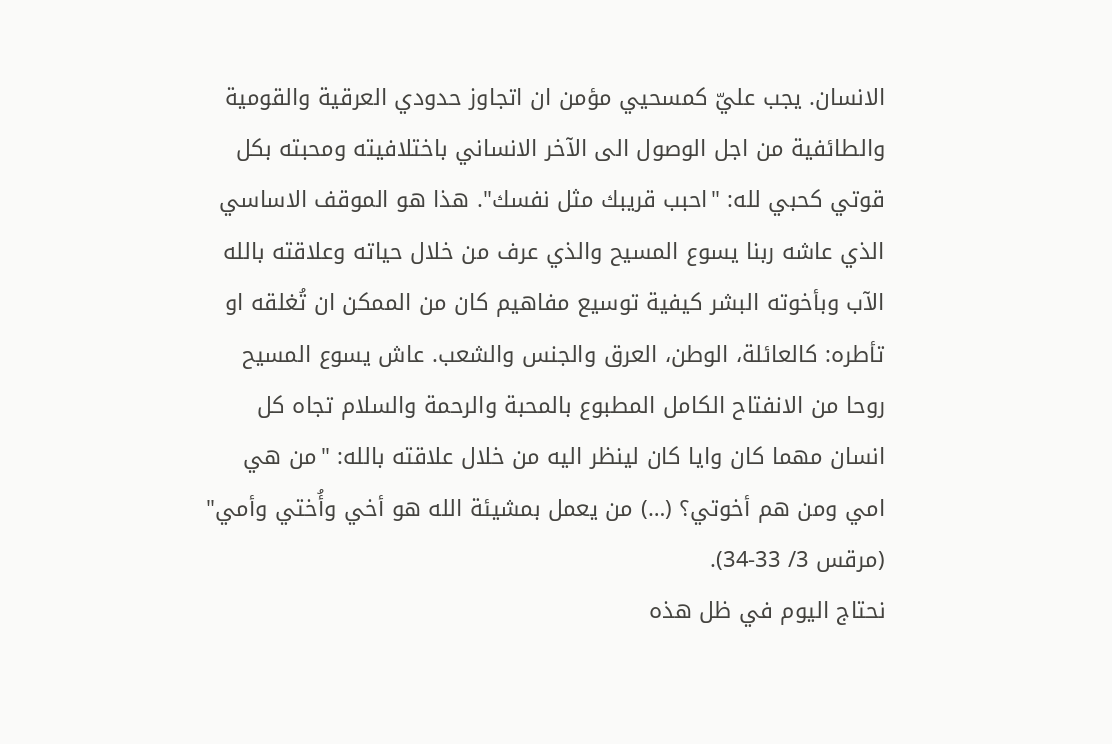الانسان. يجب عليّ كمسحيي مؤمن ان اتجاوز حدودي العرقية والقومية والطائفية من اجل الوصول الى الآخر الانساني باختلافيته ومحبته بكل قوتي كحبي لله: "احبب قريبك مثل نفسك". هذا هو الموقف الاساسي الذي عاشه ربنا يسوع المسيح والذي عرف من خلال حياته وعلاقته بالله الآب وبأخوته البشر كيفية توسيع مفاهيم كان من الممكن ان تُغلقه او تأطره: كالعائلة، الوطن، العرق والجنس والشعب. عاش يسوع المسيح روحا من الانفتاح الكامل المطبوع بالمحبة والرحمة والسلام تجاه كل انسان مهما كان وايا كان لينظر اليه من خلال علاقته بالله: "من هي امي ومن هم أخوتي؟ (…) من يعمل بمشيئة الله هو أخي وأُختي وأمي" (مرقس 3/ 33-34).
نحتاج اليوم في ظل هذه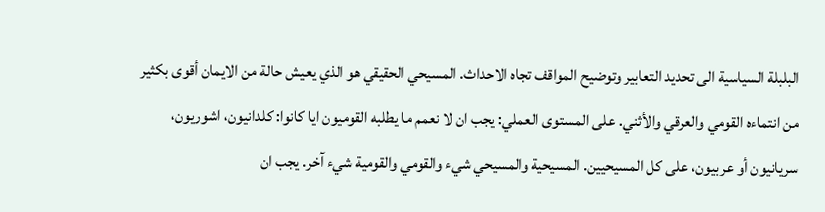البلبلة السياسية الى تحديد التعابير وتوضيح المواقف تجاه الاحداث. المسيحي الحقيقي هو الذي يعيش حالة من الايمان أقوى بكثير من انتماءه القومي والعرقي والأثني. على المستوى العملي: يجب ان لا نعمم ما يطلبه القوميون ايا كانوا: كلدانيون، اشوريون، سريانيون أو عربيون، على كل المسيحيين. المسيحية والمسيحي شيء والقومي والقومية شيء آخر. يجب ان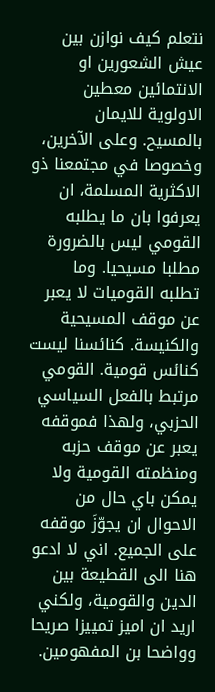نتعلم كيف نوازن بين عيش الشعورين او الانتمائين معطين الاولوية للايمان بالمسيح. وعلى الآخرين، وخصوصا في مجتمعنا ذو الاكثرية المسلمة، ان يعرفوا بان ما يطلبه القومي ليس بالضرورة مطلبا مسيحيا. وما تطلبه القوميات لا يعبر عن موقف المسيحية والكنيسة. كنائسنا ليست كنائس قومية. القومي مرتبط بالفعل السياسي الحزبي، ولهذا فموقفه يعبر عن موقف حزبه ومنظمته القومية ولا يمكن باي حال من الاحوال ان يجوّزَ موقفه على الجميع. اني لا ادعو هنا الى القطيعة بين الدين والقومية، ولكني اريد ان اميز تمييزا صريحا وواضحا بن المفهومين.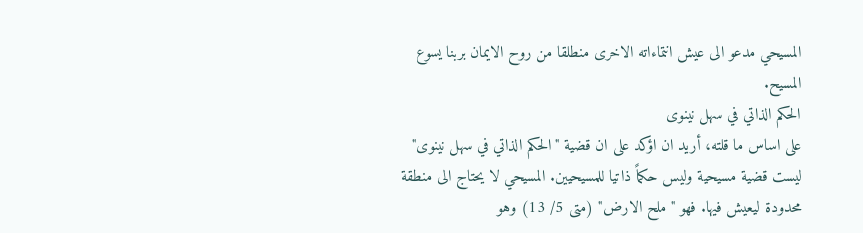المسيحي مدعو الى عيش انتماءاته الاخرى منطلقا من روح الايمان بربنا يسوع المسيح.
الحكم الذاتي في سهل نينوى
على اساس ما قلته، أريد ان اؤكد على ان قضية "الحكم الذاتي في سهل نينوى" ليست قضية مسيحية وليس حكماً ذاتيا للمسيحيين. المسيحي لا يحتاج الى منطقة محدودة ليعيش فيها. فهو "ملح الارض" (متى 5/ 13) وهو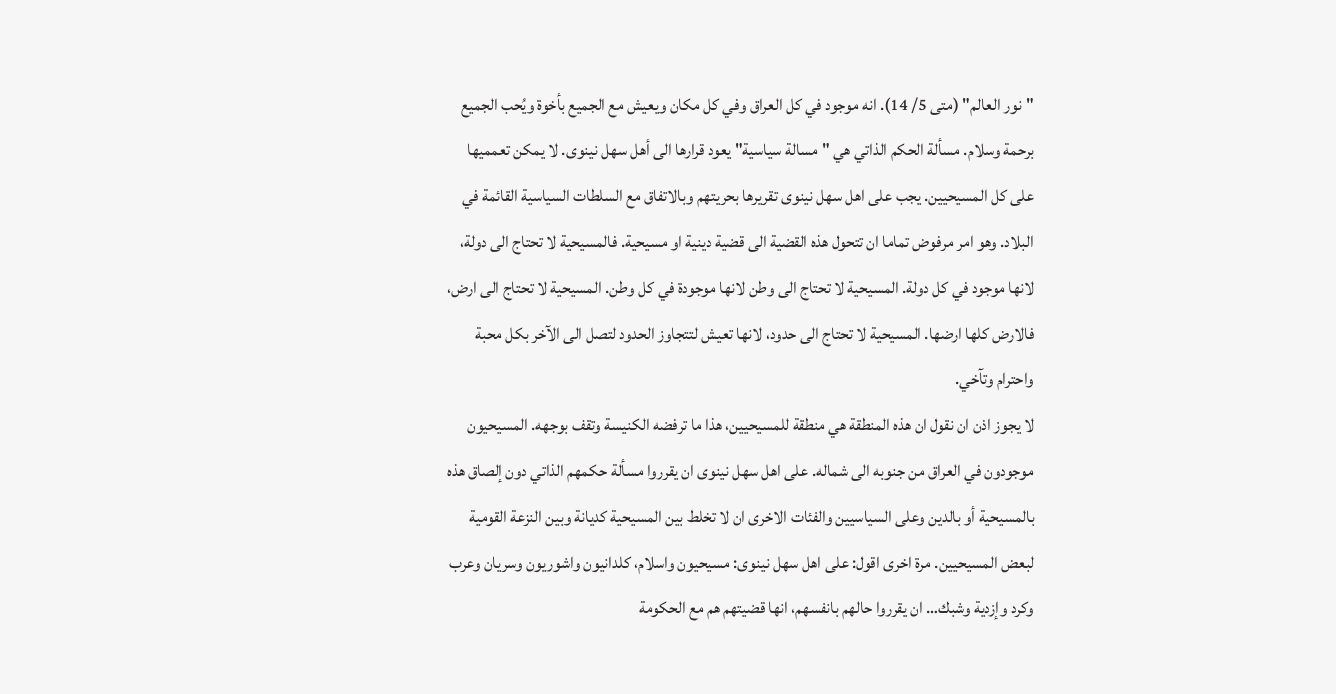"نور العالم" (متى 5/ 14). انه موجود في كل العراق وفي كل مكان ويعيش مع الجميع بأخوة ويُحب الجميع برحمة وسلام. مسألة الحكم الذاتي هي "مسالة سياسية" يعود قرارها الى أهل سهل نينوى. لا يمكن تعمميها على كل المسيحيين. يجب على اهل سهل نينوى تقريرها بحريتهم وبالاتفاق مع السلطات السياسية القائمة في البلاد. وهو امر مرفوض تماما ان تتحول هذه القضية الى قضية دينية او مسيحية. فالمسيحية لا تحتاج الى دولة، لانها موجود في كل دولة. المسيحية لا تحتاج الى وطن لانها موجودة في كل وطن. المسيحية لا تحتاج الى ارض، فالارض كلها ارضها. المسيحية لا تحتاج الى حدود، لانها تعيش لتتجاوز الحدود لتصل الى الآخر بكل محبة واحترام وتآخي.
لا يجوز اذن ان نقول ان هذه المنطقة هي منطقة للمسيحيين، هذا ما ترفضه الكنيسة وتقف بوجهه. المسيحيون موجودون في العراق من جنوبه الى شماله. على اهل سهل نينوى ان يقرروا مسألة حكمهم الذاتي دون إلصاق هذه بالمسيحية أو بالدين وعلى السياسيين والفئات الاخرى ان لا تخلط بين المسيحية كديانة وبين النزعة القومية لبعض المسيحيين. مرة اخرى اقول: على اهل سهل نينوى: مسيحيون واسلام، كلدانيون واشوريون وسريان وعرب وكرد وإزدية وشبك… ان يقرروا حالهم بانفسهم، انها قضيتهم هم مع الحكومة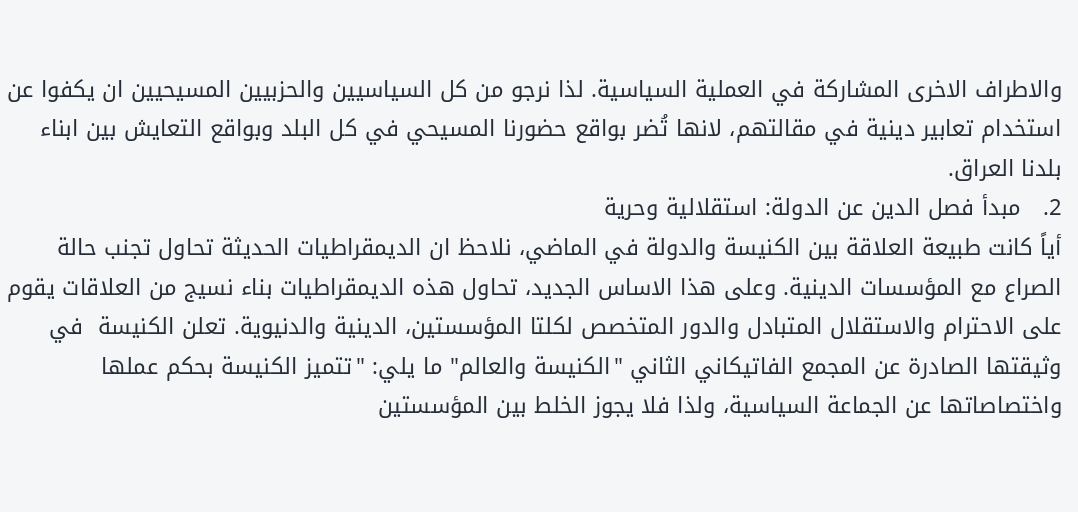والاطراف الاخرى المشاركة في العملية السياسية. لذا نرجو من كل السياسيين والحزبيين المسيحيين ان يكفوا عن استخدام تعابير دينية في مقالتهم، لانها تُضر بواقع حضورنا المسيحي في كل البلد وبواقع التعايش بين ابناء بلدنا العراق.
2.   مبدأ فصل الدين عن الدولة: استقلالية وحرية
أياً كانت طبيعة العلاقة بين الكنيسة والدولة في الماضي، نلاحظ ان الديمقراطيات الحديثة تحاول تجنب حالة الصراع مع المؤسسات الدينية. وعلى هذا الاساس الجديد، تحاول هذه الديمقراطيات بناء نسيج من العلاقات يقوم على الاحترام والاستقلال المتبادل والدور المتخصص لكلتا المؤسستين، الدينية والدنيوية. تعلن الكنيسة  في وثيقتها الصادرة عن المجمع الفاتيكاني الثاني "الكنيسة والعالم" ما يلي: "تتميز الكنيسة بحكم عملها واختصاصاتها عن الجماعة السياسية، ولذا فلا يجوز الخلط بين المؤسستين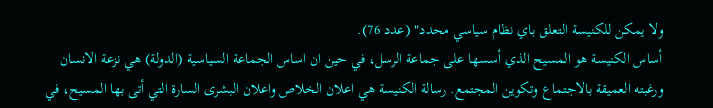ولا يمكن للكنيسة التعلق باي نظام سياسي محدد" (عدد 76).
أساس الكنيسة هو المسيح الذي أسسها على جماعة الرسل، في حين ان اساس الجماعة السياسية (الدولة) هي نزعة الانسان ورغبته العميقة بالاجتماع وتكوين المجتمع. رسالة الكنيسة هي اعلان الخلاص واعلان البشرى السارة التي أتى بها المسيح، في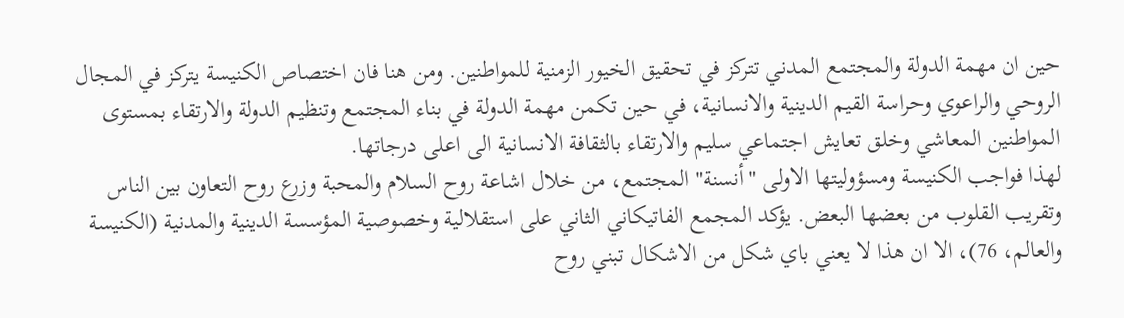حين ان مهمة الدولة والمجتمع المدني تتركز في تحقيق الخيور الزمنية للمواطنين. ومن هنا فان اختصاص الكنيسة يتركز في المجال الروحي والراعوي وحراسة القيم الدينية والانسانية، في حين تكمن مهمة الدولة في بناء المجتمع وتنظيم الدولة والارتقاء بمستوى المواطنين المعاشي وخلق تعايش اجتماعي سليم والارتقاء بالثقافة الانسانية الى اعلى درجاتها.
لهذا فواجب الكنيسة ومسؤوليتها الاولى "أنسنة" المجتمع، من خلال اشاعة روح السلام والمحبة وزرع روح التعاون بين الناس وتقريب القلوب من بعضها البعض. يؤكد المجمع الفاتيكاني الثاني على استقلالية وخصوصية المؤسسة الدينية والمدنية (الكنيسة والعالم، 76)، الا ان هذا لا يعني باي شكل من الاشكال تبني روح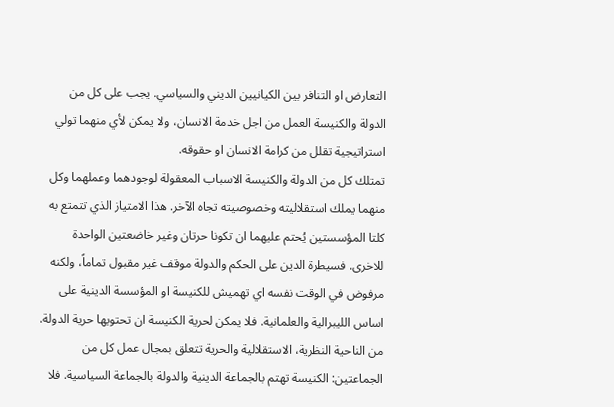التعارض او التنافر بين الكيانيين الديني والسياسي. يجب على كل من الدولة والكنيسة العمل من اجل خدمة الانسان، ولا يمكن لأي منهما تولي استراتيجية تقلل من كرامة الانسان او حقوقه.
تمتلك كل من الدولة والكنيسة الاسباب المعقولة لوجودهما وعملهما وكل منهما يملك استقلاليته وخصوصيته تجاه الآخر. هذا الامتياز الذي تتمتع به كلتا المؤسستين يُحتم عليهما ان تكونا حرتان وغير خاضعتين الواحدة للاخرى. فسيطرة الدين على الحكم والدولة موقف غير مقبول تماماً، ولكنه مرفوض في الوقت نفسه اي تهميش للكنيسة او المؤسسة الدينية على اساس الليبرالية والعلمانية. فلا يمكن لحرية الكنيسة ان تحتويها حرية الدولة.
من الناحية النظرية، الاستقلالية والحرية تتعلق بمجال عمل كل من الجماعتين: الكنيسة تهتم بالجماعة الدينية والدولة بالجماعة السياسية. فلا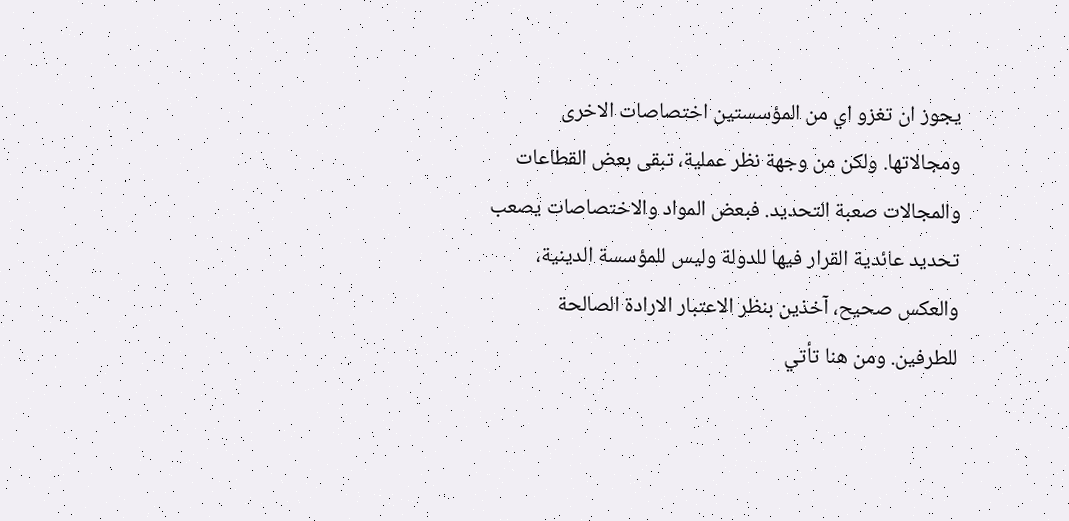يجوز ان تغزو اي من المؤسستين اختصاصات الاخرى ومجالاتها. ولكن من وجهة نظر عملية، تبقى بعض القطاعات والمجالات صعبة التحديد. فبعض المواد والاختصاصات يصعب تحديد عائدية القرار فيها للدولة وليس للمؤسسة الدينية، والعكس صحيح، آخذين بنظر الاعتبار الارادة الصالحة للطرفين. ومن هنا تأتي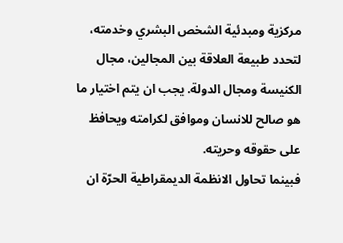مركزية ومبدئية الشخص البشري وخدمته، لتحدد طبيعة العلاقة بين المجالين، مجال الكنيسة ومجال الدولة. يجب ان يتم اختيار ما هو صالح للانسان وموافق لكرامته ويحافظ على حقوقه وحريته.
فبينما تحاول الانظمة الديمقراطية الحرّة ان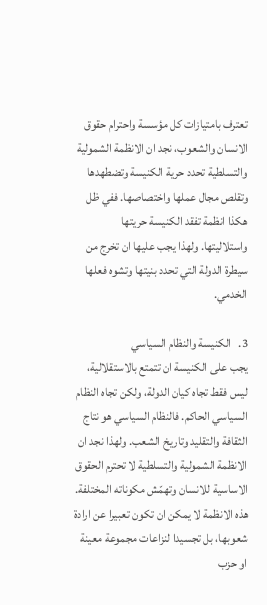تعترف بامتيازات كل مؤسسة واحترام حقوق الانسان والشعوب، نجد ان الانظمة الشمولية والتسلطية تحدد حرية الكنيسة وتضطهدها وتقلص مجال عملها واختصاصها. ففي ظل هكذا انظمة تفقد الكنيسة حريتها واستلاليتها. ولهذا يجب عليها ان تخرج من سيطرة الدولة التي تحدد بنيتها وتشوه فعلها الخدمي.

3.   الكنيسة والنظام السياسي
يجب على الكنيسة ان تتمتع بالاستقلالية، ليس فقط تجاه كيان الدولة، ولكن تجاه النظام السياسي الحاكم. فالنظام السياسي هو نتاج الثقافة والتقليد وتاريخ الشعب. ولهذا نجد ان الانظمة الشمولية والتسلطية لا تحترم الحقوق الاساسية للانسان وتهمّش مكوناته المختلفة. هذه الانظمة لا يمكن ان تكون تعبيرا عن ارادة شعوبها، بل تجسيدا لنزاعات مجموعة معينة او حزب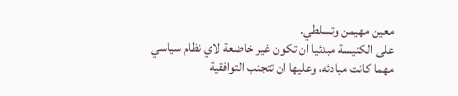معين مهيمن وتسلطي.
على الكنيسة مبدئيا ان تكون غير خاضعة لاي نظام سياسي مهما كانت مبادئه، وعليها ان تتجنب التوافقية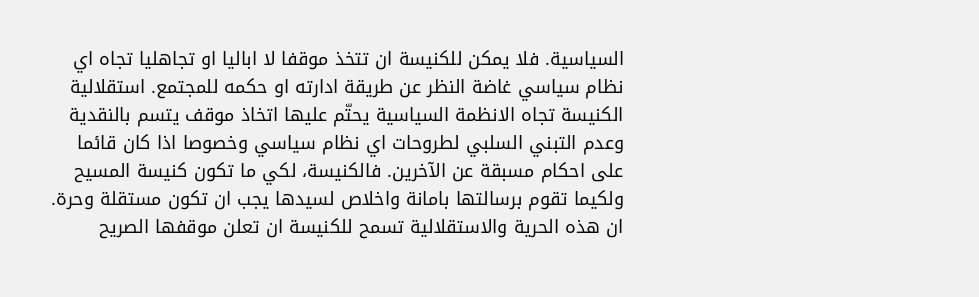السياسية. فلا يمكن للكنيسة ان تتخذ موقفا لا اباليا او تجاهليا تجاه اي نظام سياسي غاضة النظر عن طريقة ادارته او حكمه للمجتمع. استقلالية الكنيسة تجاه الانظمة السياسية يحتّم عليها اتخاذ موقف يتسم بالنقدية وعدم التبني السلبي لطروحات اي نظام سياسي وخصوصا اذا كان قائما على احكام مسبقة عن الآخرين. فالكنيسة، لكي ما تكون كنيسة المسيح ولكيما تقوم برسالتها بامانة واخلاص لسيدها يجب ان تكون مستقلة وحرة.
ان هذه الحرية والاستقلالية تسمح للكنيسة ان تعلن موقفها الصريح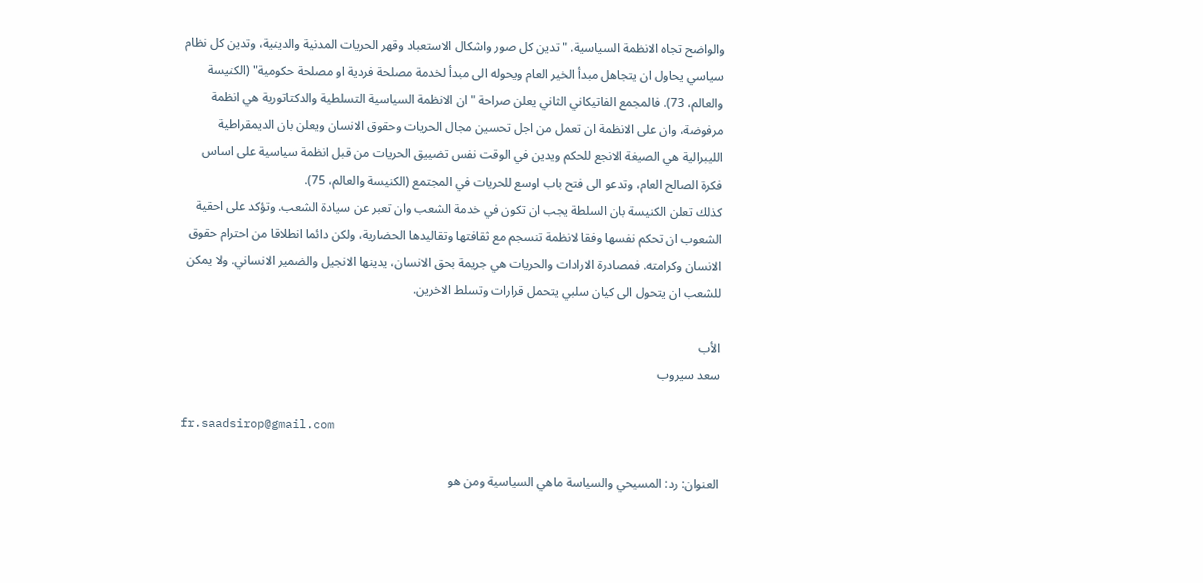والواضح تجاه الانظمة السياسية. "تدين كل صور واشكال الاستعباد وقهر الحريات المدنية والدينية، وتدين كل نظام سياسي يحاول ان يتجاهل مبدأ الخير العام ويحوله الى مبدأ لخدمة مصلحة فردية او مصلحة حكومية" (الكنيسة والعالم، 73). فالمجمع الفاتيكاني الثاني يعلن صراحة "ان الانظمة السياسية التسلطية والدكتاتورية هي انظمة مرفوضة، وان على الانظمة ان تعمل من اجل تحسين مجال الحريات وحقوق الانسان ويعلن بان الديمقراطية الليبرالية هي الصيغة الانجع للحكم ويدين في الوقت نفس تضييق الحريات من قبل انظمة سياسية على اساس فكرة الصالح العام، وتدعو الى فتح باب اوسع للحريات في المجتمع (الكنيسة والعالم، 75).
كذلك تعلن الكنيسة بان السلطة يجب ان تكون في خدمة الشعب وان تعبر عن سيادة الشعب. وتؤكد على احقية الشعوب ان تحكم نفسها وفقا لانظمة تنسجم مع ثقافتها وتقاليدها الحضارية، ولكن دائما انطلاقا من احترام حقوق الانسان وكرامته. فمصادرة الارادات والحريات هي جريمة بحق الانسان، يدينها الانجيل والضمير الانساني. ولا يمكن للشعب ان يتحول الى كيان سلبي يتحمل قرارات وتسلط الاخرين.

الأب
سعد سيروب

fr.saadsirop@gmail.com

العنوان: رد: المسيحي والسياسة ماهي السياسية ومن هو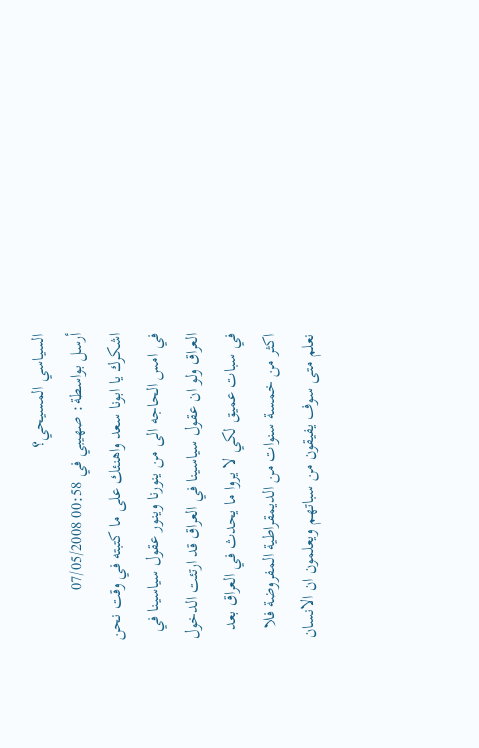السياسي المسيحي؟
أرسل بواسطة: صهيبي في 00:58 07/05/2008
اشكرك يا ابونا سعد واهنئك على ما كتبته في وقت نحن في امس الحاجه الى من ينورنا وينور عقول سياسينا في العراق ولو ان عقول سياسينا في العراق قد ارتئت الدخول في سبات عميق لكي لا يروا ما يحدث في العراق بعد اكثر من خمسة سنوات من الديمقراطية المفروضة فلا نعلم متى سوف يفيقون من سباتهم ويعلمون ان الانسان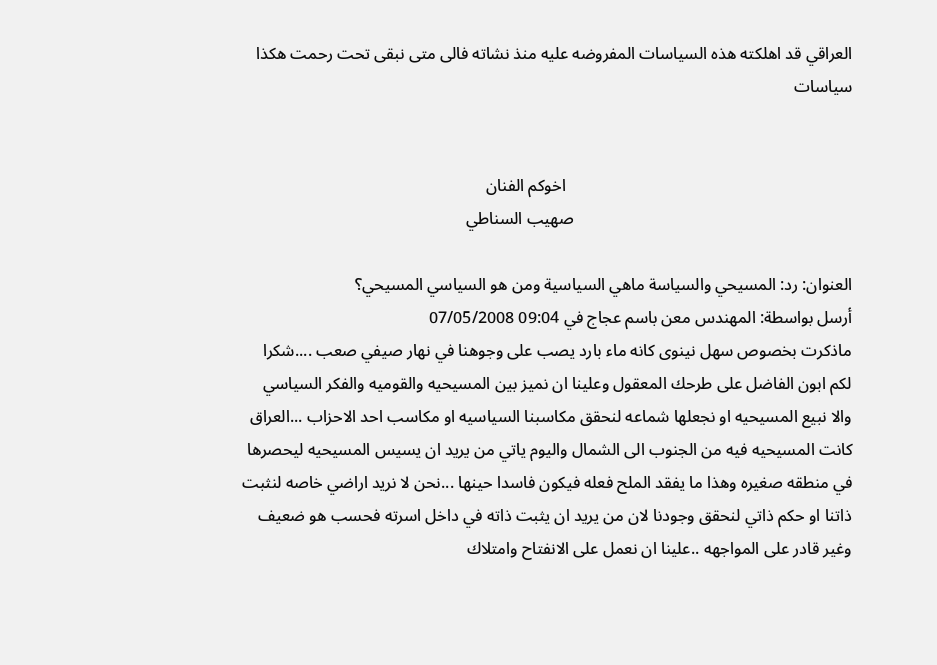العراقي قد اهلكته هذه السياسات المفروضه عليه منذ نشاته فالى متى نبقى تحت رحمت هكذا سياسات


                                                                     اخوكم الفنان
                                                                   صهيب السناطي

العنوان: رد: المسيحي والسياسة ماهي السياسية ومن هو السياسي المسيحي؟
أرسل بواسطة: المهندس معن باسم عجاج في 09:04 07/05/2008
ماذكرت بخصوص سهل نينوى كانه ماء بارد يصب على وجوهنا في نهار صيفي صعب ....شكرا لكم ابون الفاضل على طرحك المعقول وعلينا ان نميز بين المسيحيه والقوميه والفكر السياسي والا نبيع المسيحيه او نجعلها شماعه لنحقق مكاسبنا السياسيه او مكاسب احد الاحزاب ...العراق كانت المسيحيه فيه من الجنوب الى الشمال واليوم ياتي من يريد ان يسيس المسيحيه ليحصرها في منطقه صغيره وهذا ما يفقد الملح فعله فيكون فاسدا حينها ...نحن لا نريد اراضي خاصه لنثبت ذاتنا او حكم ذاتي لنحقق وجودنا لان من يريد ان يثبت ذاته في داخل اسرته فحسب هو ضعيف وغير قادر على المواجهه ..علينا ان نعمل على الانفتاح وامتلاك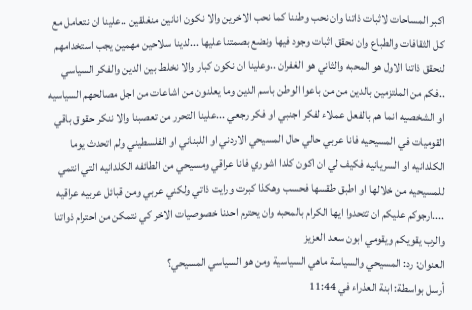اكبر المساحات لاثبات ذاتنا وان نحب وطننا كما نحب الاخرين والا نكون انانين منغلقين ..علينا ان نتعامل مع كل الثقافات والطباع وان نحقق اثبات وجود فيها ونضع بصمتنا عليها ...لدينا سلاحين مهمين يجب استخدامهم لنحقق ذاتنا الاول هو المحبه والثاني هو الغفران ..وعلينا ان نكون كبار والا نخلط بين الدين والفكر السياسي ..فكم من الملتزمين بالدين من من باعوا الوطن باسم الدين وما يعلنون من اشاعات من اجل مصالحهم السياسيه او الشخصيه انما هم بالفعل عملاء لفكر اجنبي او فكر رجعي ...علينا التحرر من تعصبنا والا ننكر حقوق باقي القوميات في المسيحيه فانا عربي حالي حال المسيحي الاردني او اللبناني او الفلسطيني ولم اتحدث يوما الكلدانيه او السريانيه فكيف لي ان اكون كلدا اشوري فانا عراقي ومسيحي من الطائفه الكلدانيه التي انتمي للمسيحيه من خلالها او اطبق طقسها فحسب وهكذا كبرت ورايت ذاتي ولكني عربي ومن قبائل عربيه عراقيه ....ارجوكم عليكم ان تتحدوا ايها الكرام بالمحبه وان يحترم احدنا خصوصيات الاخر كي نتمكن من احترام ذواتنا والرب يقويكم ويقومي ابون سعد العزيز
العنوان: رد: المسيحي والسياسة ماهي السياسية ومن هو السياسي المسيحي؟
أرسل بواسطة: ابنة العذراء في 11:44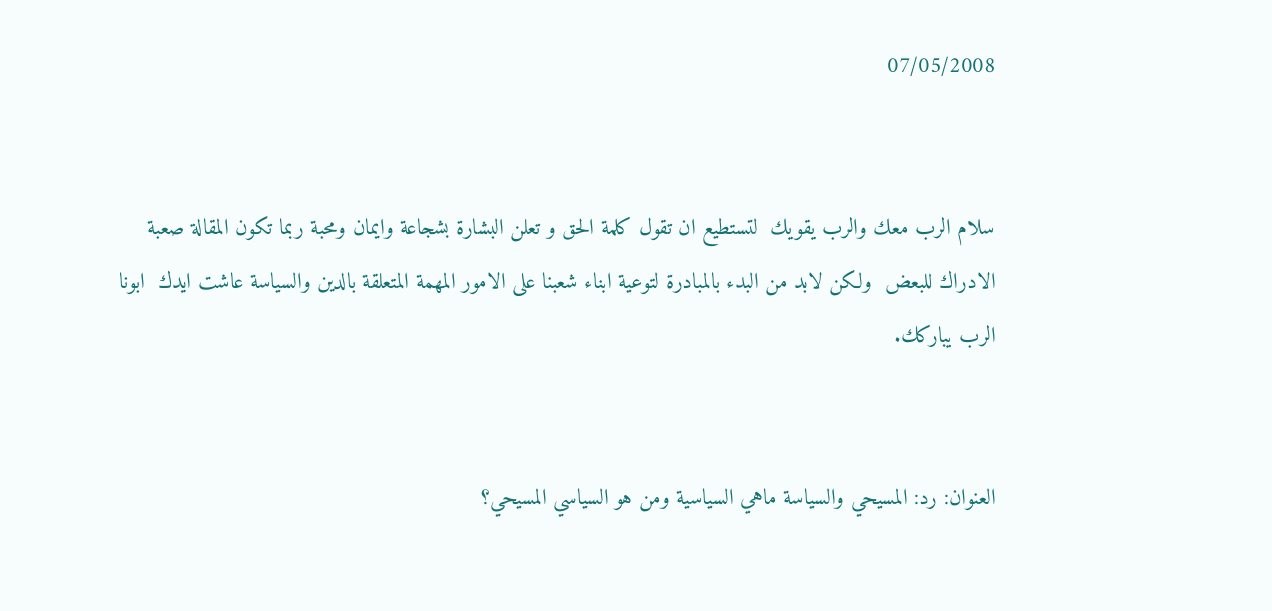07/05/2008


سلام الرب معك والرب يقويك  لتستطيع ان تقول كلمة الحق و تعلن البشارة بشجاعة وايمان ومحبة ربما تكون المقالة صعبة الادراك للبعض  ولكن لابد من البدء بالمبادرة لتوعية ابناء شعبنا على الامور المهمة المتعلقة بالدين والسياسة عاشت ايدك  ابونا  الرب يباركك.


العنوان: رد: المسيحي والسياسة ماهي السياسية ومن هو السياسي المسيحي؟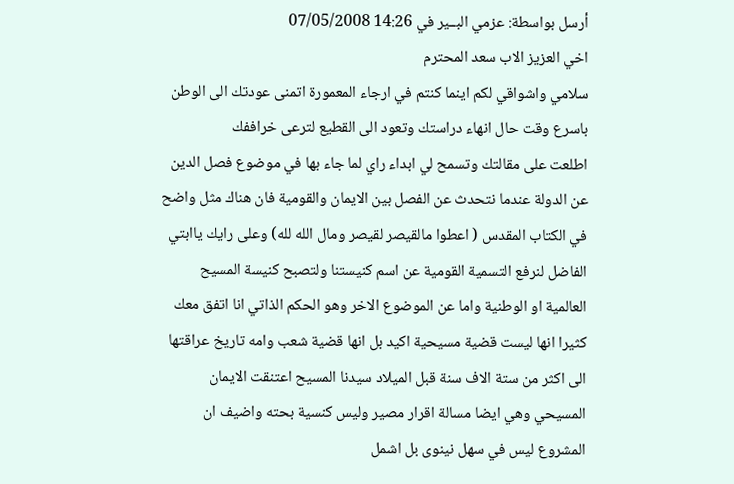أرسل بواسطة: عزمي البــير في 14:26 07/05/2008
اخي العزيز الاب سعد المحترم
سلامي واشواقي لكم اينما كنتم في ارجاء المعمورة اتمنى عودتك الى الوطن باسرع وقت حال انهاء دراستك وتعود الى القطيع لترعى خراففك
اطلعت على مقالتك وتسمح لي ابداء راي لما جاء بها في موضوع فصل الدين عن الدولة عندما نتحدث عن الفصل بين الايمان والقومية فان هناك مثل واضح في الكتاب المقدس ( اعطوا مالقيصر لقيصر ومال الله لله) وعلى رايك ياابتي الفاضل لنرفع التسمية القومية عن اسم كنيستنا ولتصبح كنيسة المسيح العالمية او الوطنية واما عن الموضوع الاخر وهو الحكم الذاتي انا اتفق معك كثيرا انها ليست قضية مسيحية اكيد بل انها قضية شعب وامه تاريخ عراقتها الى اكثر من ستة الاف سنة قبل الميلاد سيدنا المسيح اعتنقت الايمان المسيحي وهي ايضا مسالة اقرار مصير وليس كنسية بحته واضيف ان المشروع ليس في سهل نينوى بل اشمل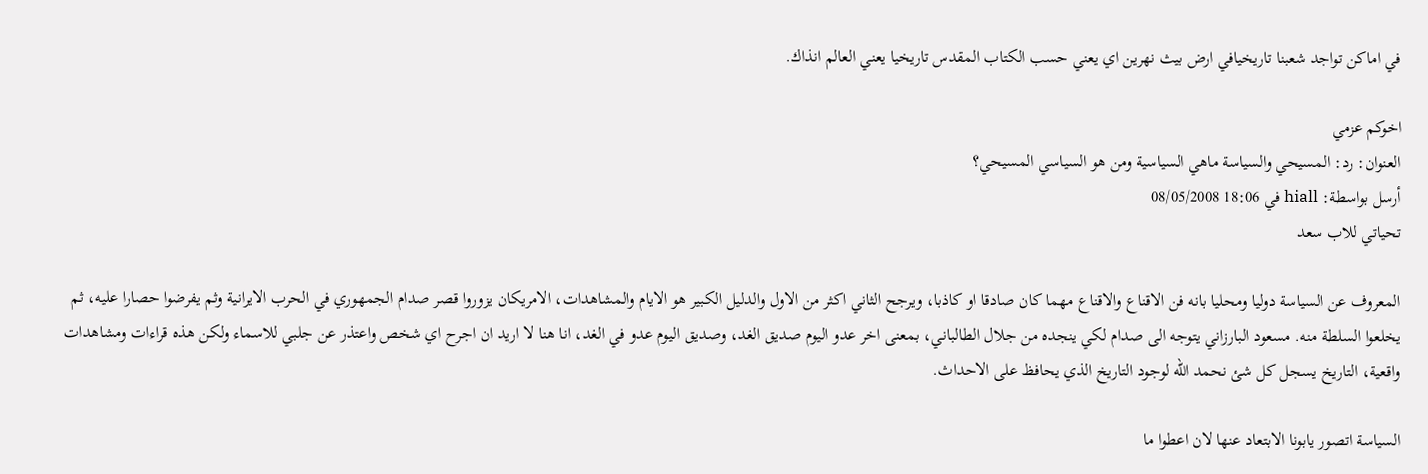في اماكن تواجد شعبنا تاريخيافي ارض بيث نهرين اي يعني حسب الكتاب المقدس تاريخيا يعني العالم انذاك.

اخوكم عزمي
العنوان: رد: المسيحي والسياسة ماهي السياسية ومن هو السياسي المسيحي؟
أرسل بواسطة: hiall في 18:06 08/05/2008
تحياتي للاب سعد

المعروف عن السياسة دوليا ومحليا بانه فن الاقناع والاقناع مهما كان صادقا او كاذبا، ويرجح الثاني اكثر من الاول والدليل الكبير هو الايام والمشاهدات، الامريكان يزوروا قصر صدام الجمهوري في الحرب الايرانية وثم يفرضوا حصارا عليه، ثم يخلعوا السلطة منه. مسعود البارزاني يتوجه الى صدام لكي ينجده من جلال الطالباني، بمعنى اخر عدو اليوم صديق الغد، وصديق اليوم عدو في الغد، انا هنا لا اريد ان اجرح اي شخص واعتذر عن جلبي للاسماء ولكن هذه قراءات ومشاهدات واقعية، التاريخ يسجل كل شئ نحمد الله لوجود التاريخ الذي يحافظ على الاحداث.

السياسة اتصور يابونا الابتعاد عنها لان اعطوا ما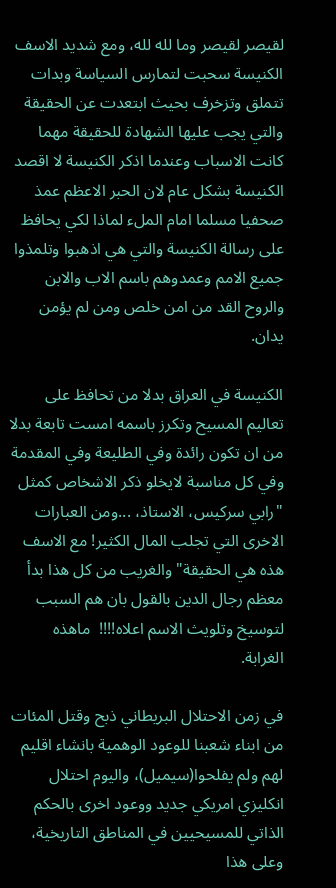لقيصر لقيصر وما لله لله، ومع شديد الاسف الكنيسة سحبت لتمارس السياسة وبدات تتملق وتزخرف بحيث ابتعدت عن الحقيقة والتي يجب عليها الشهادة للحقيقة مهما كانت الاسباب وعندما اذكر الكنيسة لا اقصد الكنيسة بشكل عام لان الحبر الاعظم عمذ صحفيا مسلما امام الملء لماذا لكي يحافظ على رسالة الكنيسة والتي هي اذهبوا وتلمذوا جميع الامم وعمدوهم باسم الاب والابن والروح القد من امن خلص ومن لم يؤمن يدان.

الكنيسة في العراق بدلا من تحافظ على تعاليم المسيح وتكرز باسمه امست تابعة بدلا من ان تكون رائدة وفي الطليعة وفي المقدمة وفي كل مناسبة لايخلو ذكر الاشخاص كمثل "رابي سركيس، الاستاذ، ...ومن العبارات الاخرى التي تجلب المال الكثير! مع الاسف هذه هي الحقيقة" والغريب من كل هذا بدأ معظم رجال الدين بالقول بان هم السبب لتوسيخ وتلويث الاسم اعلاه!!!!  ماهذه الغرابة.

في زمن الاحتلال البريطاني ذبح وقتل المئات من ابناء شعبنا للوعود الوهمية بانشاء اقليم لهم ولم يفلحوا(سيميل)، واليوم احتلال انكليزي امريكي جديد ووعود اخرى بالحكم الذاتي للمسيحيين في المناطق التاريخية، وعلى هذا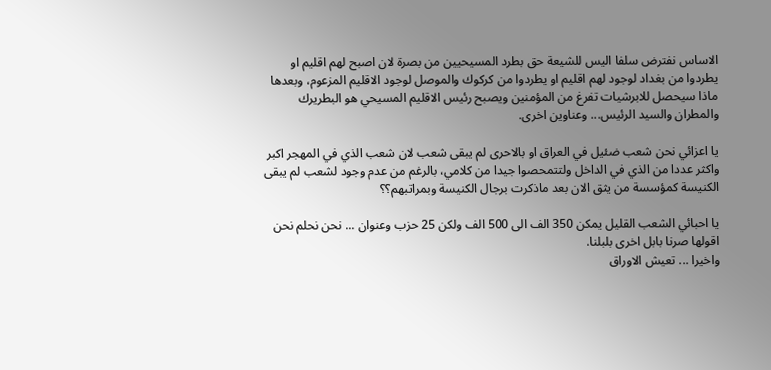الاساس نفترض سلفا اليس للشيعة حق بطرد المسيحيين من بصرة لان اصبح لهم اقليم او يطردوا من بغداد لوجود لهم اقليم او يطردوا من كركوك والموصل لوجود الاقليم المزعوم، وبعدها ماذا سيحصل للابرشيات تفرغ من المؤمنين ويصبح رئيس الاقليم المسيحي هو البطريرك والمطران والسيد الرئيس... وعناوين اخرى.

يا اعزائي نحن شعب ضئيل في العراق او بالاحرى لم يبقى شعب لان شعب الذي في المهجر اكبر واكثر عددا من الذي في الداخل ولتتمحصوا جيدا من كلامي، بالرغم من عدم وجود لشعب لم يبقى الكنيسة كمؤسسة من يثق الان بعد ماذكرت برجال الكنيسة وبمراتبهم؟؟

يا احبائي الشعب القليل يمكن 350 الف الى 500 الف ولكن 25 حزب وعنوان ... نحن نحلم نحن اقولها صرنا بابل اخرى بلبلنا.
واخيرا ... تعيش الاوراق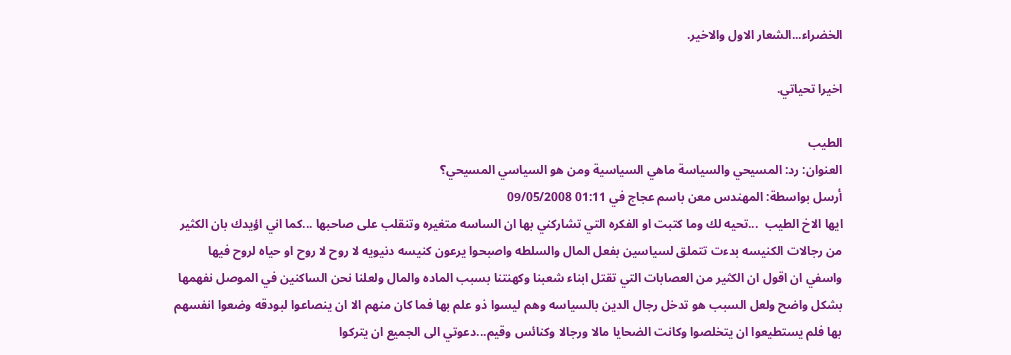الخضراء...الشعار الاول والاخير.

اخيرا تحياتي.

الطيب
العنوان: رد: المسيحي والسياسة ماهي السياسية ومن هو السياسي المسيحي؟
أرسل بواسطة: المهندس معن باسم عجاج في 01:11 09/05/2008
ايها الاخ الطيب  ...تحيه لك وما كتبت او الفكره التي تشاركني بها ان الساسه متغيره وتنقلب على صاحبها ...كما اني اؤيدك بان الكثير من رجالات الكنيسه بدءت تتملق لسياسين بفعل المال والسلطه واصبحوا يرعون كنيسه دنيويه لا روح لا روح او حياه لروح فيها واسفي ان اقول ان الكثير من العصابات التي تقتل ابناء شعبنا وكهنتنا بسبب الماده والمال ولعلنا نحن الساكنين في الموصل نفهمها بشكل واضح ولعل السبب هو تدخل رجال الدين بالسياسه وهم ليسوا ذو علم بها فما كان منهم الا ان ينصاعوا لبودقه وضعوا انفسهم بها فلم يستطيعوا ان يتخلصوا وكانت الضحايا مالا ورجالا وكنائس وقيم...دعوتي الى الجميع ان يتركوا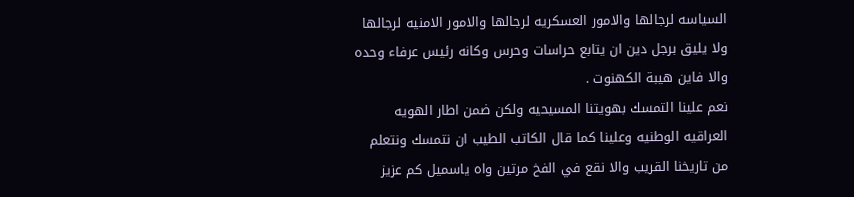السياسه لرجالها والامور العسكريه لرجالها والامور الامنيه لرجالها ولا يليق برجل دين ان يتابع حراسات وحرس وكانه رئيس عرفاء وحده والا فاين هيبة الكهنوت .
نعم علينا التمسك بهويتنا المسيحيه ولكن ضمن اطار الهويه العراقيه الوطنيه وعلينا كما قال الكاتب الطيب ان نتمسك ونتعلم من تاريخنا القريب والا نقع في الفخ مرتين واه ياسميل كم عزيز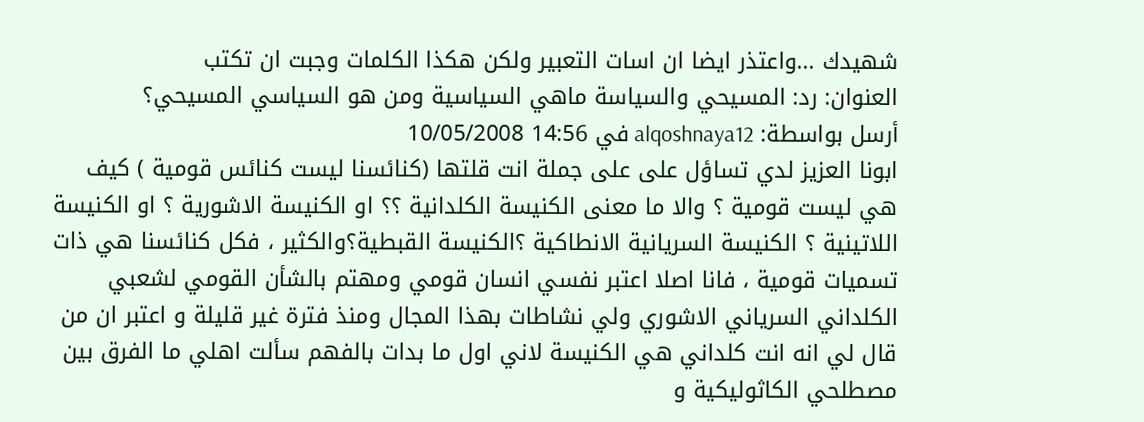شهيدك ...واعتذر ايضا ان اسات التعبير ولكن هكذا الكلمات وجبت ان تكتب
العنوان: رد: المسيحي والسياسة ماهي السياسية ومن هو السياسي المسيحي؟
أرسل بواسطة: alqoshnaya12 في 14:56 10/05/2008
ابونا العزيز لدي تساؤل على على جملة انت قلتها (كنائسنا ليست كنائس قومية ) كيف هي ليست قومية ؟ والا ما معنى الكنيسة الكلدانية ؟؟ او الكنيسة الاشورية ؟ او الكنيسة اللاتينية ؟ الكنيسة السريانية الانطاكية ؟الكنيسة القبطية؟والكثير ، فكل كنائسنا هي ذات تسميات قومية ، فانا اصلا اعتبر نفسي انسان قومي ومهتم بالشأن القومي لشعبي الكلداني السرياني الاشوري ولي نشاطات بهذا المجال ومنذ فترة غير قليلة و اعتبر ان من قال لي انه انت كلداني هي الكنيسة لاني اول ما بدات بالفهم سألت اهلي ما الفرق بين مصطلحي الكاثوليكية و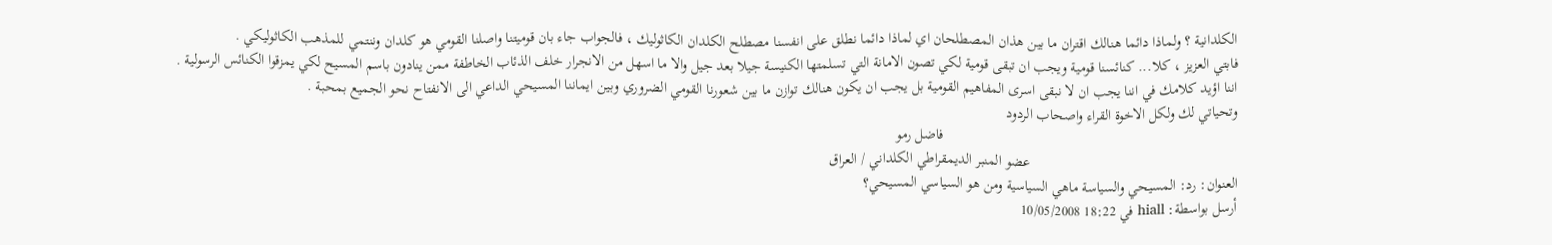الكلدانية ؟ ولماذا دائما هنالك اقتران ما بين هذان المصطلحان اي لماذا دائما نطلق على انفسنا مصطلح الكلدان الكاثوليك ، فالجواب جاء بان قوميتنا واصلنا القومي هو كلدان وننتمي للمذهب الكاثوليكي .
فابتي العزيز ، كلا... كنائسنا قومية ويجب ان تبقى قومية لكي تصون الامانة التي تسلمتها الكنيسة جيلا بعد جيل والا ما اسهل من الانجرار خلف الذئاب الخاطفة ممن ينادون باسم المسيح لكي يمزقوا الكنائس الرسولية .
اننا اؤيد كلامك في اننا يجب ان لا نبقى اسرى المفاهيم القومية بل يجب ان يكون هنالك توازن ما بين شعورنا القومي الضروري وبين ايماننا المسيحي الداعي الى الانفتاح نحو الجميع بمحبة .
وتحياتي لك ولكل الاخوة القراء واصحاب الردود
                                                                              فاضل رمو
                                                       عضو المنبر الديمقراطي الكلداني / العراق
العنوان: رد: المسيحي والسياسة ماهي السياسية ومن هو السياسي المسيحي؟
أرسل بواسطة: hiall في 18:22 10/05/2008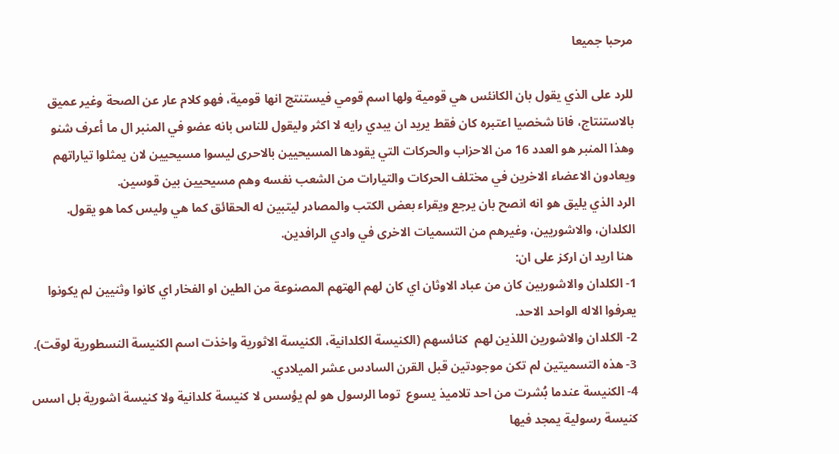مرحبا جميعا

للرد على الذي يقول بان الكانئس هي قومية ولها اسم قومي فيستنتج انها قومية، فهو كلام عار عن الصحة وغير عميق بالاستنتاج، فانا شخصيا اعتبره كان فقط يريد ان يبدي رايه لا اكثر وليقول للناس بانه عضو في المنبر ال ما أعرف شنو وهذا المنبر هو العدد 16 من الاحزاب والحركات التي يقودها المسيحيين بالاحرى ليسوا مسيحيين لان يمثلوا تياراتهم ويعادون الاعضاء الاخرين في مختلف الحركات والتيارات من الشعب نفسه وهم مسيحيين بين قوسين.
الرد الذي يليق هو انه انصح بان يرجع ويقراء بعض الكتب والمصادر ليتبين له الحقائق كما هي وليس كما هو يقول. الكلدان، والاشوريين، وغيرهم من التسميات الاخرى في وادي الرافدين.
 هنا اريد ان اركز على ان:
1- الكلدان والاشوريين كان من عباد الاوثان اي كان لهم الهتهم المصنوعة من الطين او الفخار اي كانوا وثنيين لم يكونوا يعرفوا الاله الواحد الاحد.
2- الكلدان والاشورين اللذين لهم  كنائسهم (الكنيسة الكلدانية، الكنيسة الاثورية واخذت اسم الكنيسة النسطورية لوقت).
3- هذه التسميتين لم تكن موجودتين قبل القرن السادس عشر الميلادي.
4- الكنيسة عندما بُشرت من احد تلاميذ يسوع  توما الرسول هو لم يؤسس لا كنيسة كلدانية ولا كنيسة اشورية بل اسس كنيسة رسولية يمجد فيها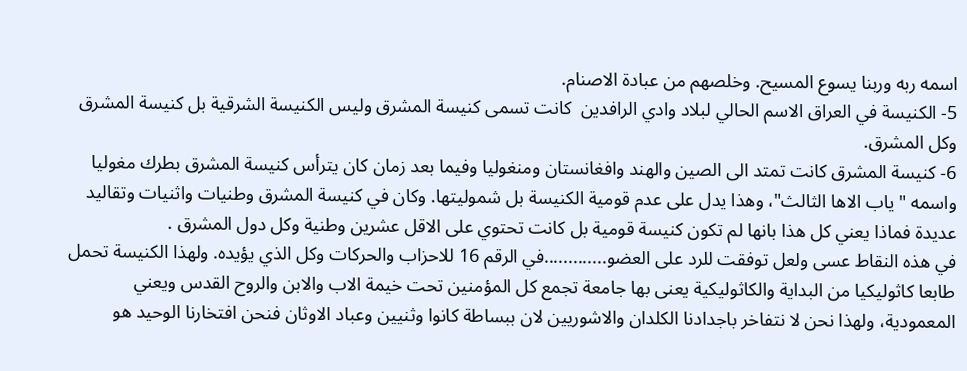اسمه ربه وربنا يسوع المسيح. وخلصهم من عبادة الاصنام.
5- الكنيسة في العراق الاسم الحالي لبلاد وادي الرافدين  كانت تسمى كنيسة المشرق وليس الكنيسة الشرقية بل كنيسة المشرق وكل المشرق.
6- كنيسة المشرق كانت تمتد الى الصين والهند وافغانستان ومنغوليا وفيما بعد زمان كان يترأس كنيسة المشرق بطرك مغوليا واسمه " ياب الاها الثالث"، وهذا يدل على عدم قومية الكنيسة بل شموليتها. وكان في كنيسة المشرق وطنيات واثنيات وتقاليد عديدة فماذا يعني كل هذا بانها لم تكون كنيسة قومية بل كانت تحتوي على الاقل عشرين وطنية وكل دول المشرق .
في هذه النقاط عسى ولعل توفقت للرد على العضو.............في الرقم 16 للاحزاب والحركات وكل الذي يؤيده. ولهذا الكنيسة تحمل طابعا كاثوليكيا من البداية والكاثوليكية يعنى بها جامعة تجمع كل المؤمنين تحت خيمة الاب والابن والروح القدس ويعني  المعمودية، ولهذا نحن لا نتفاخر باجدادنا الكلدان والاشوريين لان ببساطة كانوا وثنيين وعباد الاوثان فنحن افتخارنا الوحيد هو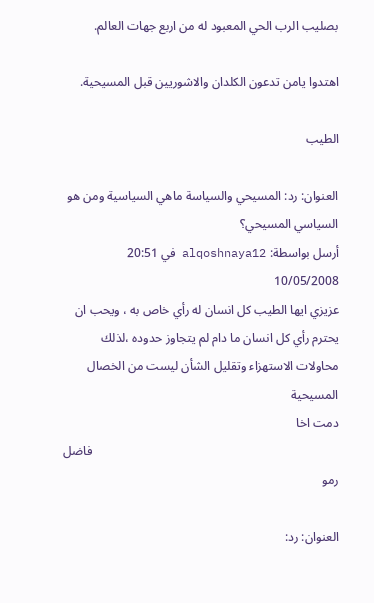بصليب الرب الحي المعبود له من اربع جهات العالم.

اهتدوا يامن تدعون الكلدان والاشوريين قبل المسيحية.

الطيب

العنوان: رد: المسيحي والسياسة ماهي السياسية ومن هو السياسي المسيحي؟
أرسل بواسطة: alqoshnaya12 في 20:51 10/05/2008
عزيزي ايها الطيب كل انسان له رأي خاص به ، ويحب ان يحترم رأي كل انسان ما دام لم يتجاوز حدوده ،لذلك محاولات الاستهزاء وتقليل الشأن ليست من الخصال المسيحية
دمت اخا
                                                                               فاضل رمو

العنوان: رد: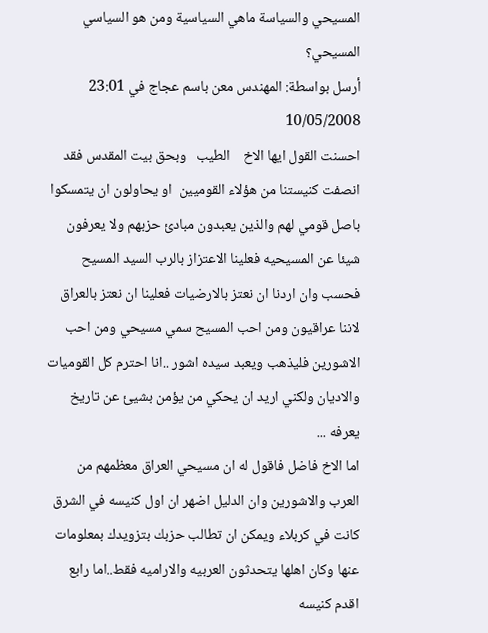المسيحي والسياسة ماهي السياسية ومن هو السياسي المسيحي؟
أرسل بواسطة: المهندس معن باسم عجاج في 23:01 10/05/2008
احسنت القول ايها الاخ    الطيب   وبحق بيت المقدس فقد انصفت كنيستنا من هؤلاء القوميين  او يحاولون ان يتمسكوا باصل قومي لهم والذين يعبدون مبادئ حزبهم ولا يعرفون شيئا عن المسيحيه فعلينا الاعتزاز بالرب السيد المسيح فحسب وان اردنا ان نعتز بالارضيات فعلينا ان نعتز بالعراق لاننا عراقيون ومن احب المسيح سمي مسيحي ومن احب الاشورين فليذهب ويعبد سيده اشور ..انا احترم كل القوميات والاديان ولكني اريد ان يحكي من يؤمن بشيئ عن تاريخ يعرفه ...
اما الاخ فاضل فاقول له ان مسيحي العراق معظمهم من العرب والاشورين وان الدليل اضهر ان اول كنيسه في الشرق كانت في كربلاء ويمكن ان تطالب حزبك بتزويدك بمعلومات عنها وكان اهلها يتحدثون العربيه والاراميه فقط..اما رابع اقدم كنيسه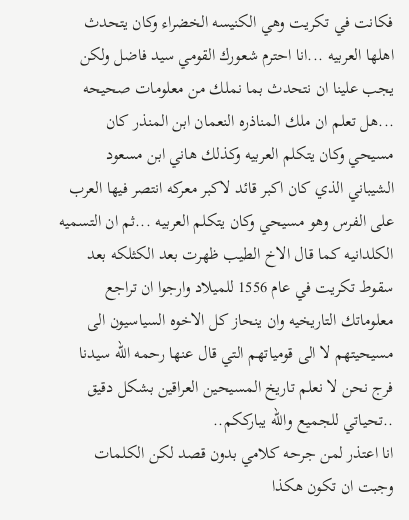فكانت في تكريت وهي الكنيسه الخضراء وكان يتحدث اهلها العربيه ...انا احترم شعورك القومي سيد فاضل ولكن يجب علينا ان نتحدث بما نملك من معلومات صحيحه ...هل تعلم ان ملك المناذره النعمان ابن المنذر كان مسيحي وكان يتكلم العربيه وكذلك هاني ابن مسعود الشيباني الذي كان اكبر قائد لاكبر معركه انتصر فيها العرب على الفرس وهو مسيحي وكان يتكلم العربيه ...ثم ان التسميه الكلدانيه كما قال الاخ الطيب ظهرت بعد الكثلكه بعد سقوط تكريت في عام 1556 للميلاد وارجوا ان تراجع معلوماتك التاريخيه وان ينحاز كل الاخوه السياسيون الى مسيحيتهم لا الى قومياتهم التي قال عنها رحمه الله سيدنا فرج نحن لا نعلم تاريخ المسيحين العراقين بشكل دقيق ..تحياتي للجميع والله يبارككم..
انا اعتذر لمن جرحه كلامي بدون قصد لكن الكلمات وجبت ان تكون هكذا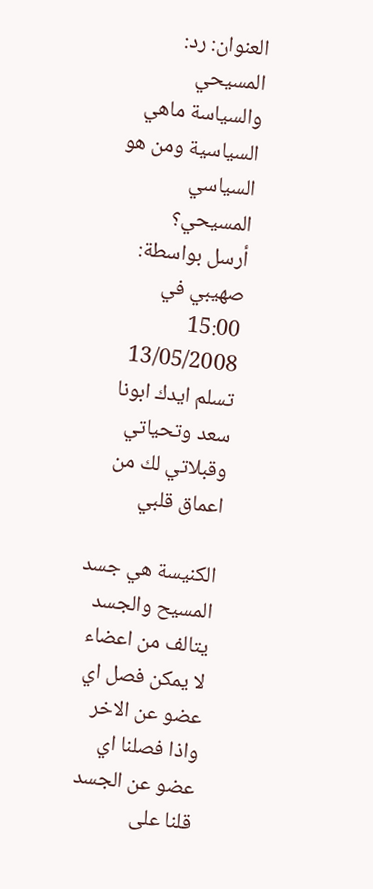العنوان: رد: المسيحي والسياسة ماهي السياسية ومن هو السياسي المسيحي؟
أرسل بواسطة: صهيبي في 15:00 13/05/2008
تسلم ايدك ابونا سعد وتحياتي وقبلاتي لك من اعماق قلبي

الكنيسة هي جسد المسيح والجسد يتالف من اعضاء لا يمكن فصل اي عضو عن الاخر واذا فصلنا اي عضو عن الجسد قلنا على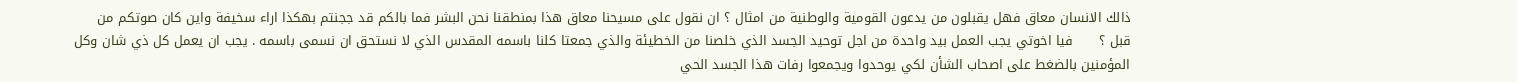ذالك الانسان معاق فهل يقبلون من يدعون القومية والوطنية من امثال ؟ ان نقول على مسيحنا معاق هذا بمنطقنا نحن البشر فما بالكم قد ججنتم بهكذا اراء سخيفة واين كان صوتكم من قبل ؟      فيا اخوتي يجب العمل بيد واحدة من اجل توحيد الجسد الذي خلصنا من الخطيئة والذي جمعتا كلنا باسمه المقدس الذي لا نستحق ان نسمى باسمه . يجب ان يعمل كل ذي شان وكل المؤمنين بالضغط على اصحاب الشأن لكي يوحدوا ويجمعوا رفات هذا الجسد الحي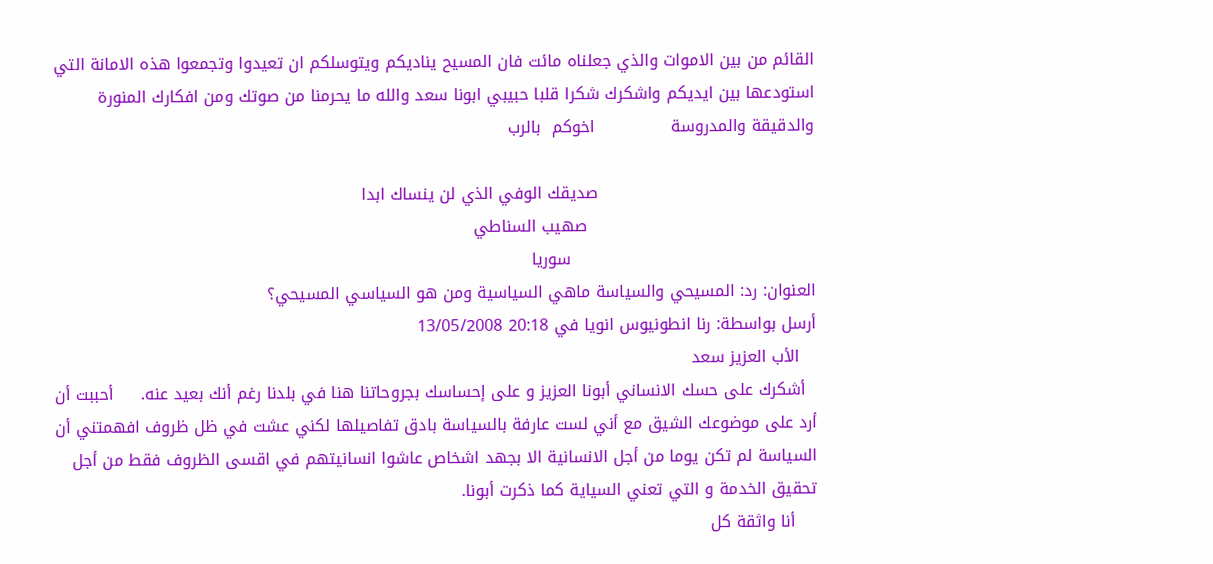القائم من بين الاموات والذي جعلناه مائت فان المسيح يناديكم ويتوسلكم ان تعيدوا وتجمعوا هذه الامانة التي استودعها بين ايديكم واشكرك شكرا قلبا حبيبي ابونا سعد والله ما يحرمنا من صوتك ومن افكارك المنورة والدقيقة والمدروسة              اخوكم  بالرب

                                        صديقك الوفي الذي لن ينساك ابدا
                                          صهيب السناطي
                                             سوريا
العنوان: رد: المسيحي والسياسة ماهي السياسية ومن هو السياسي المسيحي؟
أرسل بواسطة: رنا انطونيوس انويا في 20:18 13/05/2008
   الأب العزيز سعد
  أشكرك على حسك الانساني أبونا العزيز و على إحساسك بجروحاتنا هنا في بلدنا رغم أنك بعيد عنه.     أحببت أن أرد على موضوعك الشيق مع أني لست عارفة بالسياسة بادق تفاصيلها لكني عشت في ظل ظروف افهمتني أن السياسة لم تكن يوما من أجل الانسانية الا بجهد اشخاص عاشوا انسانيتهم في اقسى الظروف فقط من أجل تحقيق الخدمة و التي تعني السياية كما ذكرت أبونا.
    أنا واثقة كل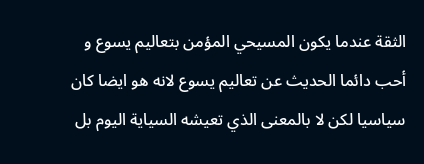الثقة عندما يكون المسيحي المؤمن بتعاليم يسوع و أحب دائما الحديث عن تعاليم يسوع لانه هو ايضا كان سياسيا لكن لا بالمعنى الذي تعيشه السياية اليوم بل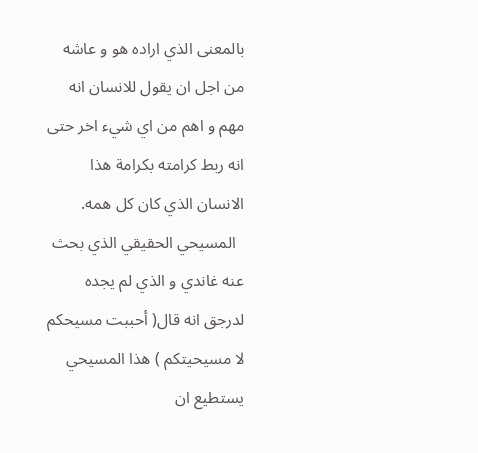بالمعنى الذي اراده هو و عاشه من اجل ان يقول للانسان انه مهم و اهم من اي شيء اخر حتى انه ربط كرامته بكرامة هذا الانسان الذي كان كل همه.
  المسيحي الحقيقي الذي بحث عنه غاندي و الذي لم يجده لدرجق انه قال( أحببت مسيحكم لا مسيحيتكم ) هذا المسيحي يستطيع ان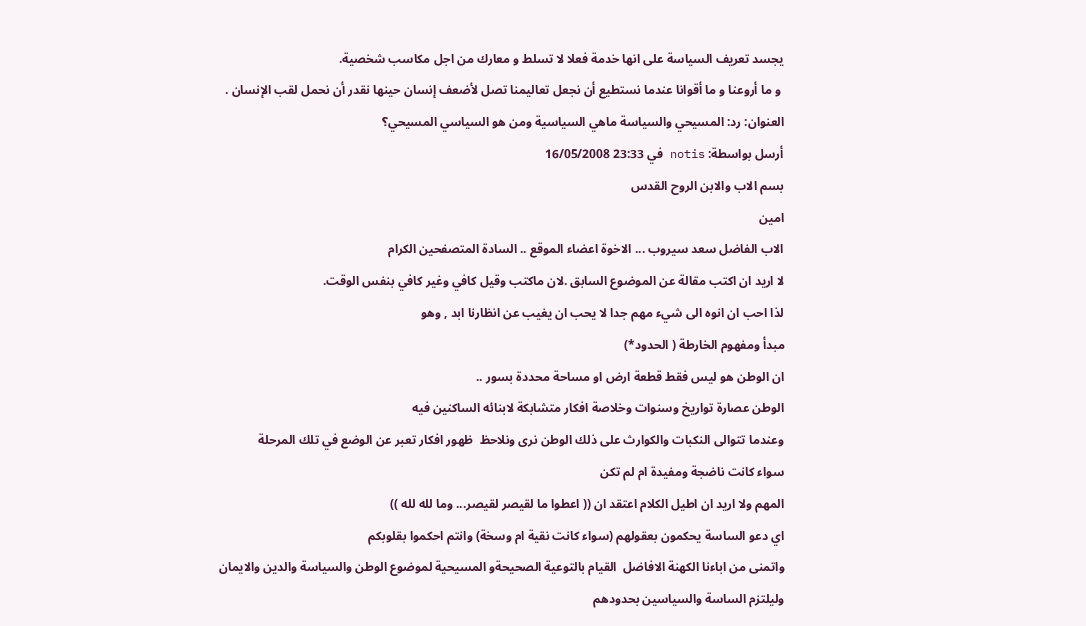يجسد تعريف السياسة على انها خدمة فعلا لا تسلط و معارك من اجل مكاسب شخصية.
 و ما أروعنا و ما أقوانا عندما نستطيع أن نجعل تعاليمنا تصل لأضعف إنسان حينها نقدر أن نحمل لقب الإنسان .
العنوان: رد: المسيحي والسياسة ماهي السياسية ومن هو السياسي المسيحي؟
أرسل بواسطة: notis في 23:33 16/05/2008
بسم الاب والابن الروح القدس
امين
الاب الفاضل سعد سيروب ... الاخوة اعضاء الموقع .. السادة المتصفحين الكرام
لا اريد ان اكتب مقالة عن الموضوع السابق .لان ماكتب وقيل كافي وغير كافي بنفس الوقت.
لذا احب ان انوه الى شيء مهم جدا لا يحب ان يغيب عن انظارنا ابد , وهو
مبدأ ومفهوم الخارطة ( الحدود*)
ان الوطن هو ليس فقط قطعة ارض او مساحة محددة بسور ..
الوطن عصارة تواريخ وسنوات وخلاصة افكار متشابكة لابنائه الساكنين فيه
وعندما تتوالى النكبات والكوارث على ذلك الوطن نرى ونلاحظ  ظهور افكار تعبر عن الوضع في تلك المرحلة
سواء كانت ناضجة ومفيدة ام لم تكن
المهم ولا اريد ان اطيل الكلام اعتقد ان (( اعطوا ما لقيصر لقيصر... وما لله لله ))
اي دعو الساسة يحكمون بعقولهم (سواء كانت نقية ام وسخة) وانتم احكموا بقلوبكم
واتمنى من اباءنا الكهنة الافاضل  القيام بالتوعية الصحيحةو المسيحية لموضوع الوطن والسياسة والدين والايمان
وليلتزم الساسة والسياسين بحدودهم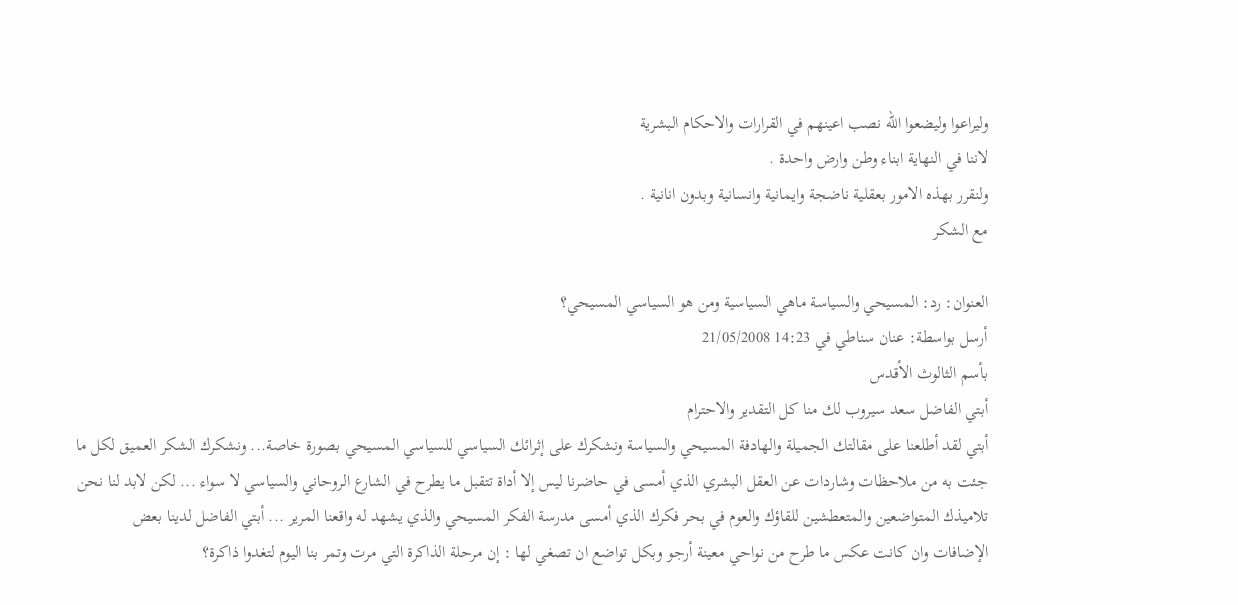وليراعوا وليضعوا الله نصب اعينهم في القرارات والاحكام البشرية
لاننا في النهاية ابناء وطن وارض واحدة .
ولنقرر بهذه الامور بعقلية ناضجة وايمانية وانسانية وبدون انانية .
مع الشكر

العنوان: رد: المسيحي والسياسة ماهي السياسية ومن هو السياسي المسيحي؟
أرسل بواسطة: عنان سناطي في 14:23 21/05/2008
بأسم الثالوث الأقدس
أبتي الفاضل سعد سيروب لك منا كل التقدير والاحترام
أبتي لقد أطلعنا على مقالتك الجميلة والهادفة المسيحي والسياسة ونشكرك على إثرائك السياسي للسياسي المسيحي بصورة خاصة... ونشكرك الشكر العميق لكل ما جئت به من ملاحظات وشاردات عن العقل البشري الذي أمسى في حاضرنا ليس إلا أداة تتقبل ما يطرح في الشارع الروحاني والسياسي لا سواء ... لكن لابد لنا نحن تلاميذك المتواضعين والمتعطشين للقاؤك والعوم في بحر فكرك الذي أمسى مدرسة الفكر المسيحي والذي يشهد له واقعنا المرير ... أبتي الفاضل لدينا بعض الإضافات وان كانت عكس ما طرح من نواحي معينة أرجو وبكل تواضع ان تصغي لها : إن مرحلة الذاكرة التي مرت وتمر بنا اليوم لتغدوا ذاكرة؟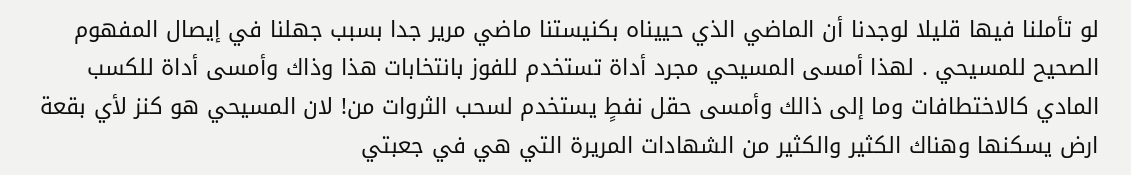لو تأملنا فيها قليلا لوجدنا أن الماضي الذي حييناه بكنيستنا ماضي مرير جدا بسبب جهلنا في إيصال المفهوم الصحيح للمسيحي . لهذا أمسى المسيحي مجرد أداة تستخدم للفوز بانتخابات هذا وذاك وأمسى أداة للكسب المادي كالاختطافات وما إلى ذالك وأمسى حقل نفطٍ يستخدم لسحب الثروات من! لان المسيحي هو كنز لأي بقعة ارض يسكنها وهناك الكثير والكثير من الشهادات المريرة التي هي في جعبتي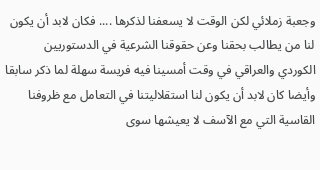وجعبة زملائي لكن الوقت لا يسعفنا لذكرها .... فكان لابد أن يكون لنا من يطالب بحقنا وعن حقوقنا الشرعية في الدستوريين الكوردي والعراقي في وقت أمسينا فيه فريسة سهلة لما ذكر سابقا وأيضا كان لابد أن يكون لنا استقلاليتنا في التعامل مع ظروفنا القاسية التي مع الآسف لا يعيشها سوى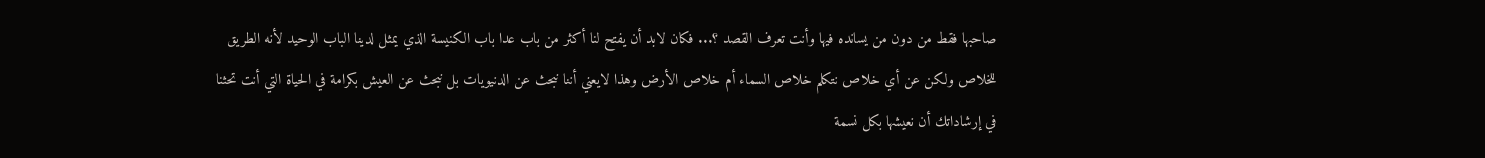صاحبها فقط من دون من يسانده فيها وأنت تعرف القصد ؟... فكان لابد أن يفتح لنا أكثر من باب عدا باب الكنيسة الذي يمثل لدينا الباب الوحيد لأنه الطريق للخلاص ولكن عن أي خلاص نتكلم خلاص السماء أم خلاص الأرض وهذا لايعني أننا نبحث عن الدنيويات بل نبحث عن العيش بكرامة في الحياة التي أنت تحثنا في إرشاداتك أن نعيشها بكل نسمة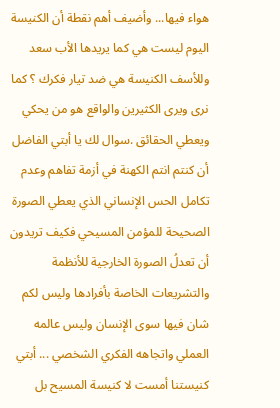هواء فيها... وأضيف أهم نقطة أن الكنيسة اليوم ليست هي كما يريدها الأب سعد وللأسف الكنيسة هي ضد تيار فكرك ؟ كما نرى ويرى الكثيرين والواقع هو من يحكي ويعطي الحقائق .سوال لك يا أبتي الفاضل أن كنتم انتم الكهنة في أزمة تفاهم وعدم تكامل الحس الإنساني الذي يعطي الصورة الصحيحة للمؤمن المسيحي فكيف تريدون أن تعدلُ الصورة الخارجية للأنظمة والتشريعات الخاصة بأفرادها وليس لكم شان فيها سوى الإنسان وليس عالمه العملي واتجاهه الفكري الشخصي ... أبتي كنيستنا أمست لا كنيسة المسيح بل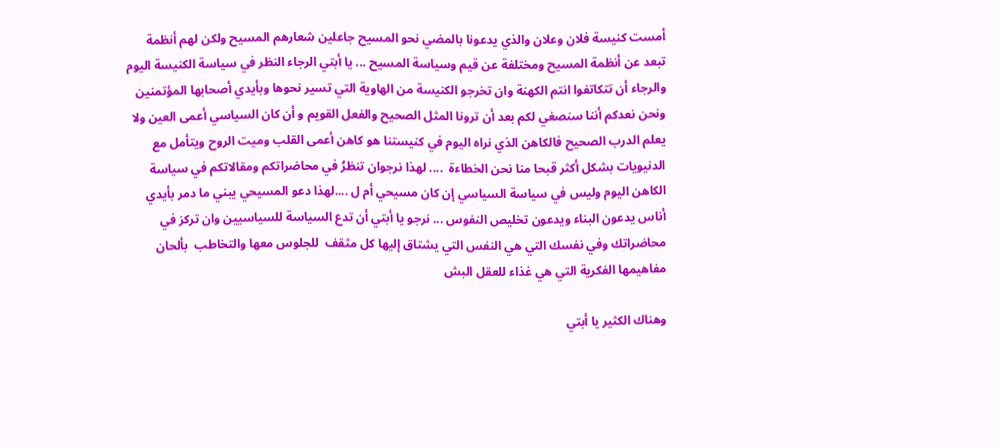أمست كنيسة فلان وعلان والذي يدعونا بالمضي نحو المسيح جاعلين شعارهم المسيح ولكن لهم أنظمة تبعد عن أنظمة المسيح ومختلفة عن قيم وسياسة المسيح ... يا أبتي الرجاء النظر في سياسة الكنيسة اليوم والرجاء أن تتكاتفوا انتم الكهنة وان تخرجو الكنيسة من الهاوية التي تسير نحوها وبأيدي أصحابها المؤتمنين ونحن نعدكم أننا سنصغي لكم بعد أن ترونا المثل الصحيح والفعل القويم و أن كان السياسي أعمى العين ولا يعلم الدرب الصحيح فالكاهن الذي نراه اليوم في كنيستنا هو كاهن أعمى القلب وميت الروح ويتأمل مع الدنيويات بشكل أكثر قبحا منا نحن الخطاءة  .... لهذا نرجوان تنظرُ في محاضراتكم ومقالاتكم في سياسة الكاهن اليوم وليس في سياسة السياسي إن كان مسيحي أم ل ....لهذا دعو المسيحي يبني ما دمر بأيدي أناس يدعون البناء ويدعون تخليص النفوس ... نرجو يا أبتي أن تدع السياسة للسياسيين وان تركز في محاضراتك وفي نفسك التي هي النفس التي يشتاق إليها كل مثقف  للجلوس معها والتخاطب  بألحان مفاهيمها الفكرية التي هي غذاء للعقل البش

وهناك الكثير يا أبتي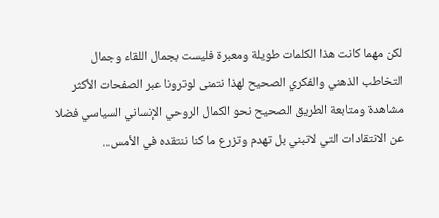لكن مهما كانت هذا الكلمات طويلة ومعبرة فليست بجمال اللقاء وجمال التخاطب الذهني والفكري الصحيح لهذا نتمنى لوترونا عبر الصفحات الأكثر مشاهدة ومتابعة الطريق الصحيح نحو الكمال الروحي الإنساني السياسي فضلا عن الانتقادات التي لاتبني بل تهدم وتزرع ما كنا ننتقده في الأمس...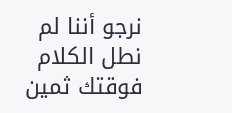نرجو أننا لم نطل الكلام فوقتك ثمين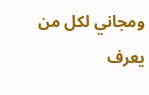ومجاني لكل من يعرف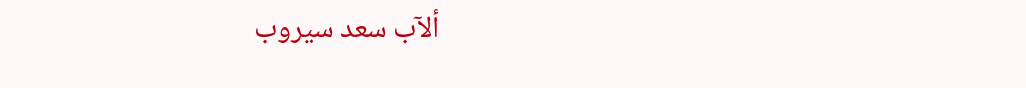ألآب سعد سيروب